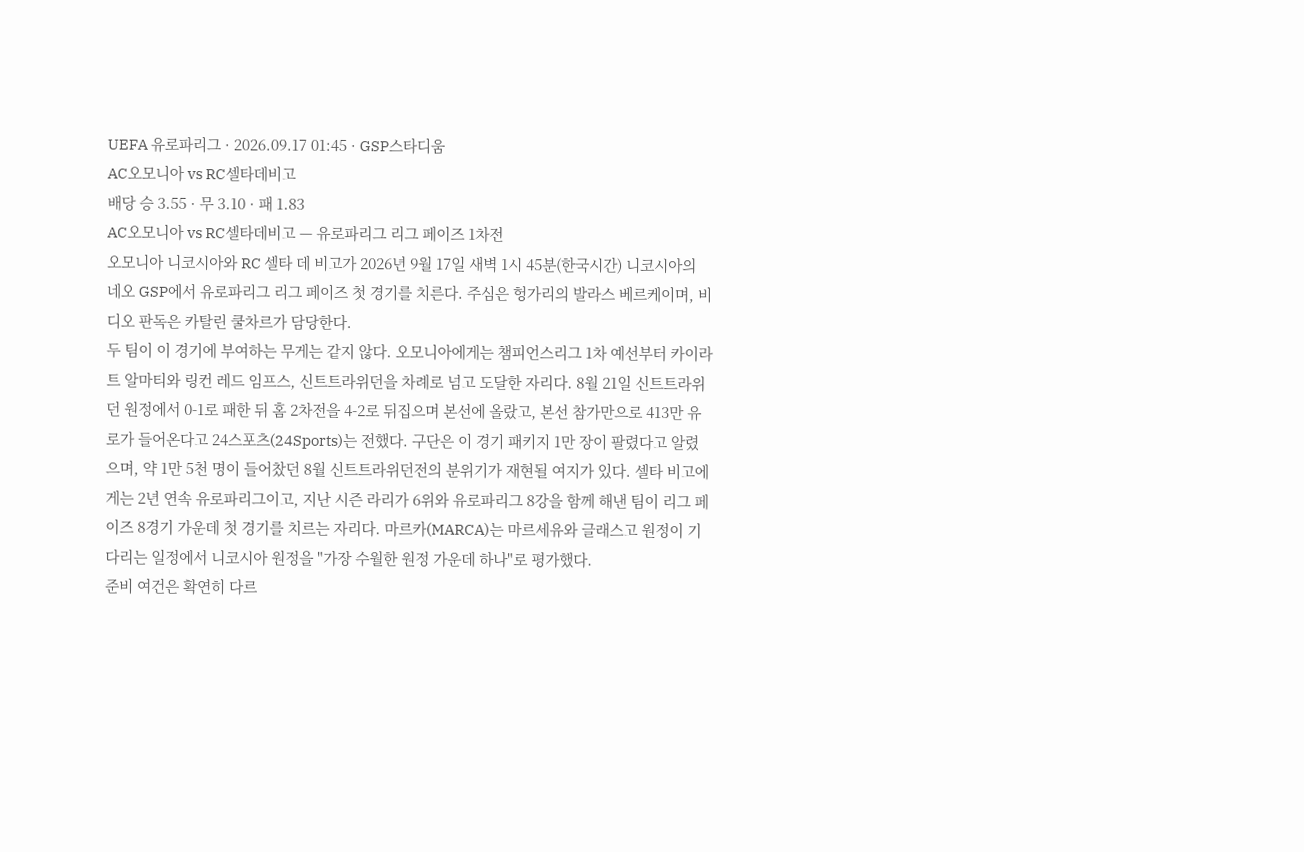UEFA 유로파리그 · 2026.09.17 01:45 · GSP스타디움
AC오모니아 vs RC셀타데비고
배당 승 3.55 · 무 3.10 · 패 1.83
AC오모니아 vs RC셀타데비고 — 유로파리그 리그 페이즈 1차전
오모니아 니코시아와 RC 셀타 데 비고가 2026년 9월 17일 새벽 1시 45분(한국시간) 니코시아의 네오 GSP에서 유로파리그 리그 페이즈 첫 경기를 치른다. 주심은 헝가리의 발라스 베르케이며, 비디오 판독은 카탈린 쿨차르가 담당한다.
두 팀이 이 경기에 부여하는 무게는 같지 않다. 오모니아에게는 챔피언스리그 1차 예선부터 카이라트 알마티와 링컨 레드 임프스, 신트트라위던을 차례로 넘고 도달한 자리다. 8월 21일 신트트라위던 원정에서 0-1로 패한 뒤 홈 2차전을 4-2로 뒤집으며 본선에 올랐고, 본선 참가만으로 413만 유로가 들어온다고 24스포츠(24Sports)는 전했다. 구단은 이 경기 패키지 1만 장이 팔렸다고 알렸으며, 약 1만 5천 명이 들어찼던 8월 신트트라위던전의 분위기가 재현될 여지가 있다. 셀타 비고에게는 2년 연속 유로파리그이고, 지난 시즌 라리가 6위와 유로파리그 8강을 함께 해낸 팀이 리그 페이즈 8경기 가운데 첫 경기를 치르는 자리다. 마르카(MARCA)는 마르세유와 글래스고 원정이 기다리는 일정에서 니코시아 원정을 "가장 수월한 원정 가운데 하나"로 평가했다.
준비 여건은 확연히 다르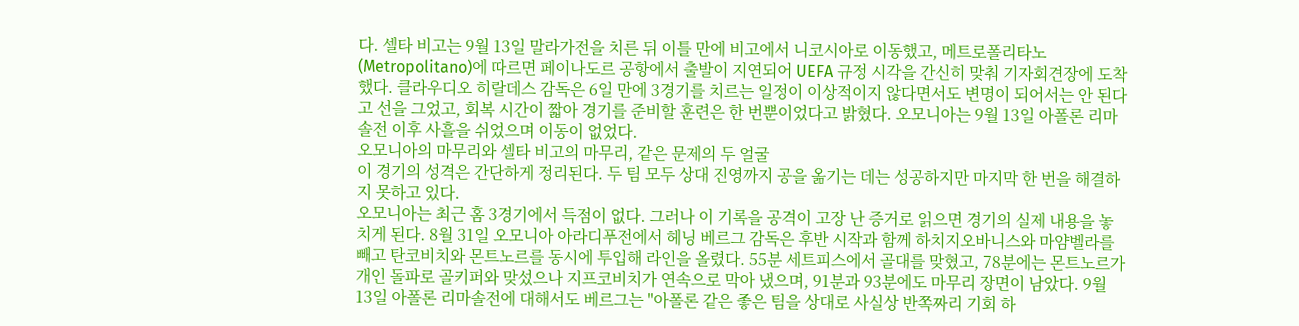다. 셀타 비고는 9월 13일 말라가전을 치른 뒤 이틀 만에 비고에서 니코시아로 이동했고, 메트로폴리타노(Metropolitano)에 따르면 페이나도르 공항에서 출발이 지연되어 UEFA 규정 시각을 간신히 맞춰 기자회견장에 도착했다. 클라우디오 히랄데스 감독은 6일 만에 3경기를 치르는 일정이 이상적이지 않다면서도 변명이 되어서는 안 된다고 선을 그었고, 회복 시간이 짧아 경기를 준비할 훈련은 한 번뿐이었다고 밝혔다. 오모니아는 9월 13일 아폴론 리마솔전 이후 사흘을 쉬었으며 이동이 없었다.
오모니아의 마무리와 셀타 비고의 마무리, 같은 문제의 두 얼굴
이 경기의 성격은 간단하게 정리된다. 두 팀 모두 상대 진영까지 공을 옮기는 데는 성공하지만 마지막 한 번을 해결하지 못하고 있다.
오모니아는 최근 홈 3경기에서 득점이 없다. 그러나 이 기록을 공격이 고장 난 증거로 읽으면 경기의 실제 내용을 놓치게 된다. 8월 31일 오모니아 아라디푸전에서 헤닝 베르그 감독은 후반 시작과 함께 하치지오바니스와 마얌벨라를 빼고 탄코비치와 몬트노르를 동시에 투입해 라인을 올렸다. 55분 세트피스에서 골대를 맞혔고, 78분에는 몬트노르가 개인 돌파로 골키퍼와 맞섰으나 지프코비치가 연속으로 막아 냈으며, 91분과 93분에도 마무리 장면이 남았다. 9월 13일 아폴론 리마솔전에 대해서도 베르그는 "아폴론 같은 좋은 팀을 상대로 사실상 반쪽짜리 기회 하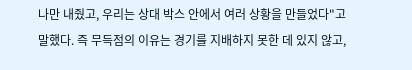나만 내줬고, 우리는 상대 박스 안에서 여러 상황을 만들었다"고 말했다. 즉 무득점의 이유는 경기를 지배하지 못한 데 있지 않고,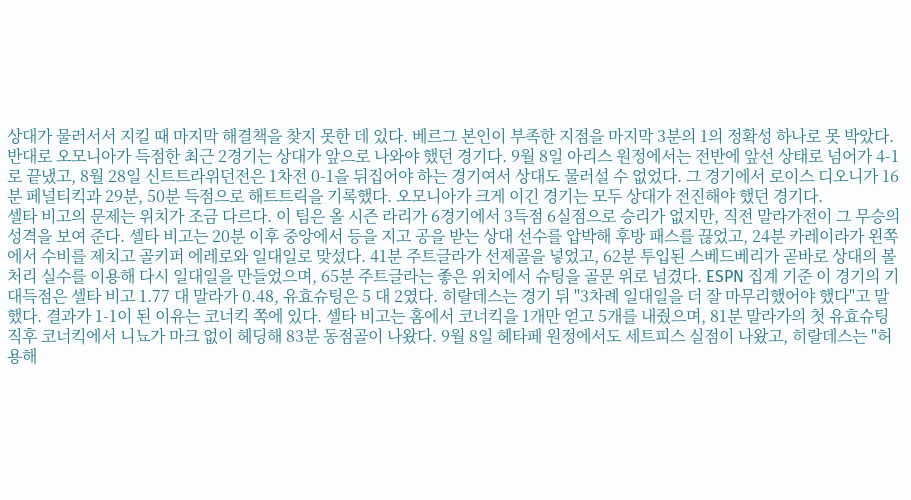상대가 물러서서 지킬 때 마지막 해결책을 찾지 못한 데 있다. 베르그 본인이 부족한 지점을 마지막 3분의 1의 정확성 하나로 못 박았다.
반대로 오모니아가 득점한 최근 2경기는 상대가 앞으로 나와야 했던 경기다. 9월 8일 아리스 원정에서는 전반에 앞선 상태로 넘어가 4-1로 끝냈고, 8월 28일 신트트라위던전은 1차전 0-1을 뒤집어야 하는 경기여서 상대도 물러설 수 없었다. 그 경기에서 로이스 디오니가 16분 페널티킥과 29분, 50분 득점으로 해트트릭을 기록했다. 오모니아가 크게 이긴 경기는 모두 상대가 전진해야 했던 경기다.
셀타 비고의 문제는 위치가 조금 다르다. 이 팀은 올 시즌 라리가 6경기에서 3득점 6실점으로 승리가 없지만, 직전 말라가전이 그 무승의 성격을 보여 준다. 셀타 비고는 20분 이후 중앙에서 등을 지고 공을 받는 상대 선수를 압박해 후방 패스를 끊었고, 24분 카레이라가 왼쪽에서 수비를 제치고 골키퍼 에레로와 일대일로 맞섰다. 41분 주트글라가 선제골을 넣었고, 62분 투입된 스베드베리가 곧바로 상대의 볼 처리 실수를 이용해 다시 일대일을 만들었으며, 65분 주트글라는 좋은 위치에서 슈팅을 골문 위로 넘겼다. ESPN 집계 기준 이 경기의 기대득점은 셀타 비고 1.77 대 말라가 0.48, 유효슈팅은 5 대 2였다. 히랄데스는 경기 뒤 "3차례 일대일을 더 잘 마무리했어야 했다"고 말했다. 결과가 1-1이 된 이유는 코너킥 쪽에 있다. 셀타 비고는 홈에서 코너킥을 1개만 얻고 5개를 내줬으며, 81분 말라가의 첫 유효슈팅 직후 코너킥에서 니뇨가 마크 없이 헤딩해 83분 동점골이 나왔다. 9월 8일 헤타페 원정에서도 세트피스 실점이 나왔고, 히랄데스는 "허용해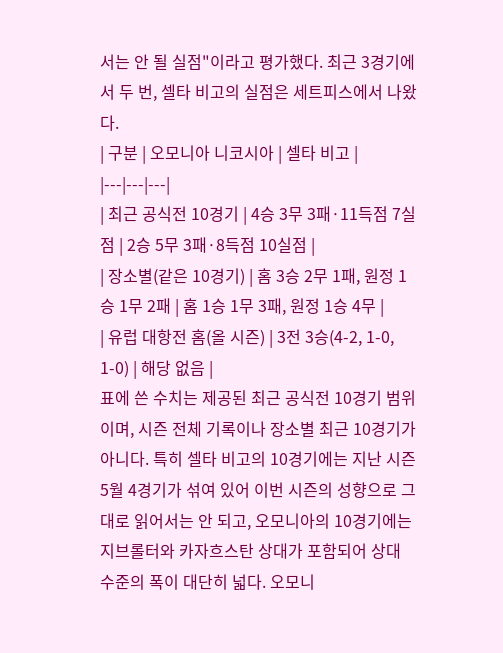서는 안 될 실점"이라고 평가했다. 최근 3경기에서 두 번, 셀타 비고의 실점은 세트피스에서 나왔다.
| 구분 | 오모니아 니코시아 | 셀타 비고 |
|---|---|---|
| 최근 공식전 10경기 | 4승 3무 3패·11득점 7실점 | 2승 5무 3패·8득점 10실점 |
| 장소별(같은 10경기) | 홈 3승 2무 1패, 원정 1승 1무 2패 | 홈 1승 1무 3패, 원정 1승 4무 |
| 유럽 대항전 홈(올 시즌) | 3전 3승(4-2, 1-0, 1-0) | 해당 없음 |
표에 쓴 수치는 제공된 최근 공식전 10경기 범위이며, 시즌 전체 기록이나 장소별 최근 10경기가 아니다. 특히 셀타 비고의 10경기에는 지난 시즌 5월 4경기가 섞여 있어 이번 시즌의 성향으로 그대로 읽어서는 안 되고, 오모니아의 10경기에는 지브롤터와 카자흐스탄 상대가 포함되어 상대 수준의 폭이 대단히 넓다. 오모니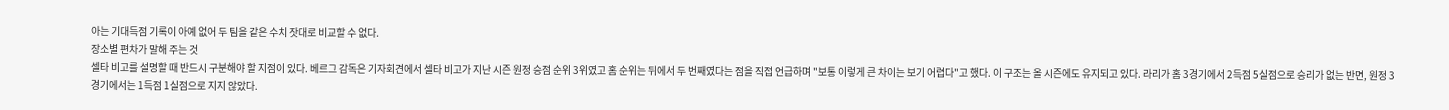아는 기대득점 기록이 아예 없어 두 팀을 같은 수치 잣대로 비교할 수 없다.
장소별 편차가 말해 주는 것
셀타 비고를 설명할 때 반드시 구분해야 할 지점이 있다. 베르그 감독은 기자회견에서 셀타 비고가 지난 시즌 원정 승점 순위 3위였고 홈 순위는 뒤에서 두 번째였다는 점을 직접 언급하며 "보통 이렇게 큰 차이는 보기 어렵다"고 했다. 이 구조는 올 시즌에도 유지되고 있다. 라리가 홈 3경기에서 2득점 5실점으로 승리가 없는 반면, 원정 3경기에서는 1득점 1실점으로 지지 않았다.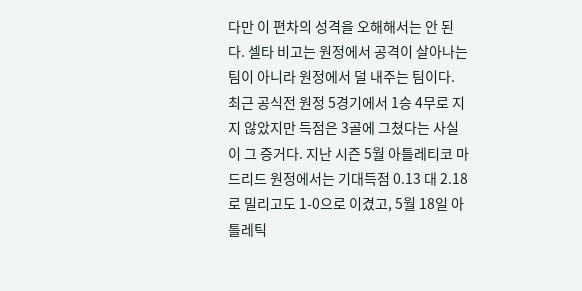다만 이 편차의 성격을 오해해서는 안 된다. 셀타 비고는 원정에서 공격이 살아나는 팀이 아니라 원정에서 덜 내주는 팀이다. 최근 공식전 원정 5경기에서 1승 4무로 지지 않았지만 득점은 3골에 그쳤다는 사실이 그 증거다. 지난 시즌 5월 아틀레티코 마드리드 원정에서는 기대득점 0.13 대 2.18로 밀리고도 1-0으로 이겼고, 5월 18일 아틀레틱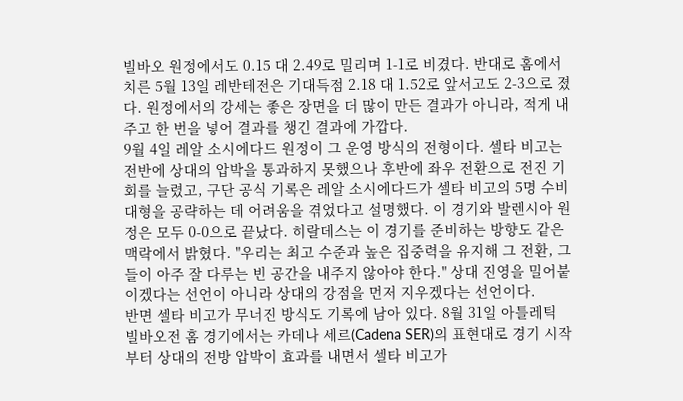빌바오 원정에서도 0.15 대 2.49로 밀리며 1-1로 비겼다. 반대로 홈에서 치른 5월 13일 레반테전은 기대득점 2.18 대 1.52로 앞서고도 2-3으로 졌다. 원정에서의 강세는 좋은 장면을 더 많이 만든 결과가 아니라, 적게 내주고 한 번을 넣어 결과를 챙긴 결과에 가깝다.
9월 4일 레알 소시에다드 원정이 그 운영 방식의 전형이다. 셀타 비고는 전반에 상대의 압박을 통과하지 못했으나 후반에 좌우 전환으로 전진 기회를 늘렸고, 구단 공식 기록은 레알 소시에다드가 셀타 비고의 5명 수비 대형을 공략하는 데 어려움을 겪었다고 설명했다. 이 경기와 발렌시아 원정은 모두 0-0으로 끝났다. 히랄데스는 이 경기를 준비하는 방향도 같은 맥락에서 밝혔다. "우리는 최고 수준과 높은 집중력을 유지해 그 전환, 그들이 아주 잘 다루는 빈 공간을 내주지 않아야 한다." 상대 진영을 밀어붙이겠다는 선언이 아니라 상대의 강점을 먼저 지우겠다는 선언이다.
반면 셀타 비고가 무너진 방식도 기록에 남아 있다. 8월 31일 아틀레틱 빌바오전 홈 경기에서는 카데나 세르(Cadena SER)의 표현대로 경기 시작부터 상대의 전방 압박이 효과를 내면서 셀타 비고가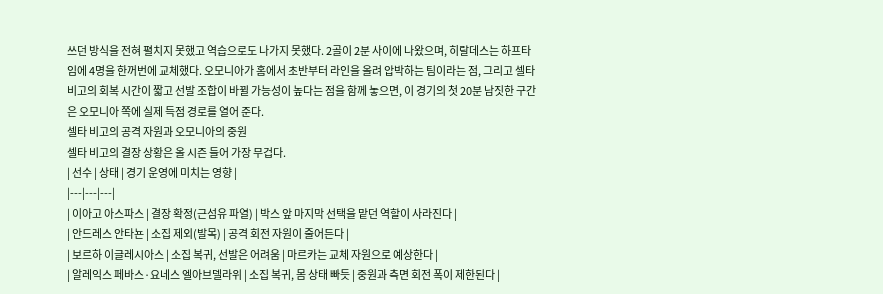쓰던 방식을 전혀 펼치지 못했고 역습으로도 나가지 못했다. 2골이 2분 사이에 나왔으며, 히랄데스는 하프타임에 4명을 한꺼번에 교체했다. 오모니아가 홈에서 초반부터 라인을 올려 압박하는 팀이라는 점, 그리고 셀타 비고의 회복 시간이 짧고 선발 조합이 바뀔 가능성이 높다는 점을 함께 놓으면, 이 경기의 첫 20분 남짓한 구간은 오모니아 쪽에 실제 득점 경로를 열어 준다.
셀타 비고의 공격 자원과 오모니아의 중원
셀타 비고의 결장 상황은 올 시즌 들어 가장 무겁다.
| 선수 | 상태 | 경기 운영에 미치는 영향 |
|---|---|---|
| 이아고 아스파스 | 결장 확정(근섬유 파열) | 박스 앞 마지막 선택을 맡던 역할이 사라진다 |
| 안드레스 안타뇬 | 소집 제외(발목) | 공격 회전 자원이 줄어든다 |
| 보르하 이글레시아스 | 소집 복귀, 선발은 어려움 | 마르카는 교체 자원으로 예상한다 |
| 알레익스 페바스·요네스 엘아브델라위 | 소집 복귀, 몸 상태 빠듯 | 중원과 측면 회전 폭이 제한된다 |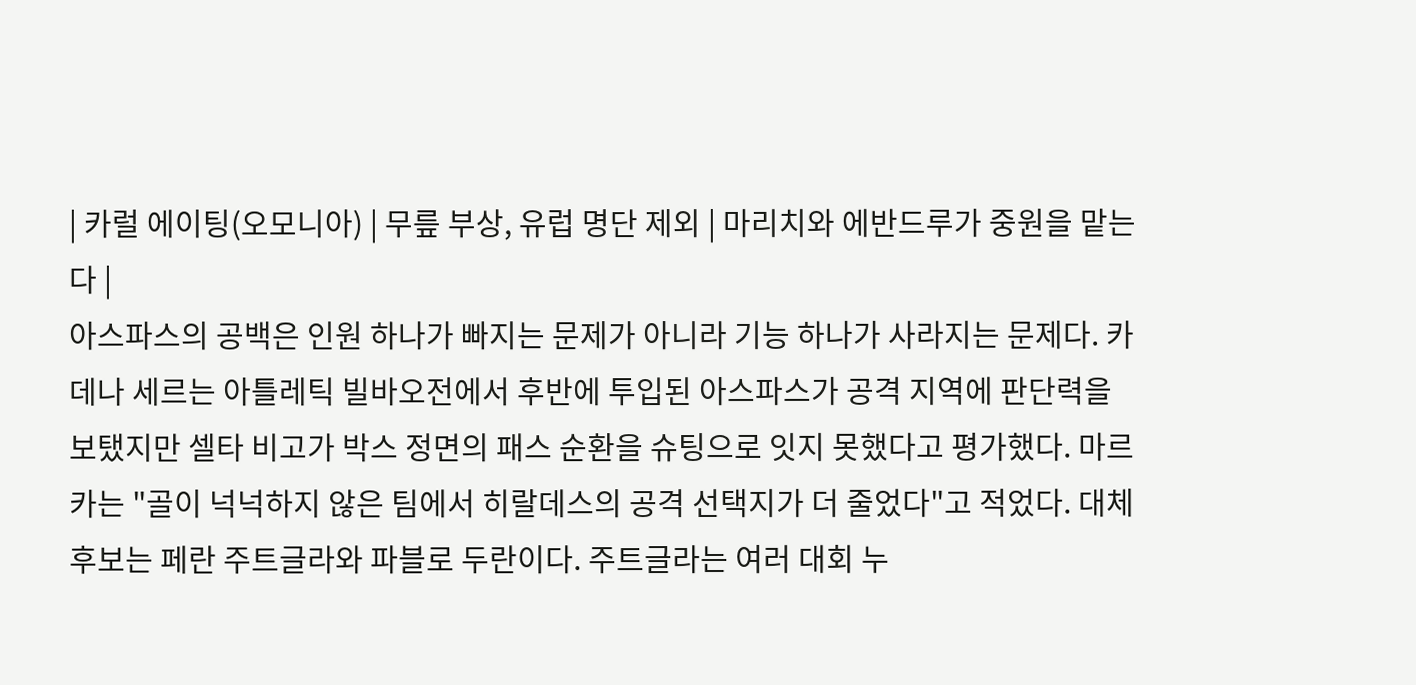| 카럴 에이팅(오모니아) | 무릎 부상, 유럽 명단 제외 | 마리치와 에반드루가 중원을 맡는다 |
아스파스의 공백은 인원 하나가 빠지는 문제가 아니라 기능 하나가 사라지는 문제다. 카데나 세르는 아틀레틱 빌바오전에서 후반에 투입된 아스파스가 공격 지역에 판단력을 보탰지만 셀타 비고가 박스 정면의 패스 순환을 슈팅으로 잇지 못했다고 평가했다. 마르카는 "골이 넉넉하지 않은 팀에서 히랄데스의 공격 선택지가 더 줄었다"고 적었다. 대체 후보는 페란 주트글라와 파블로 두란이다. 주트글라는 여러 대회 누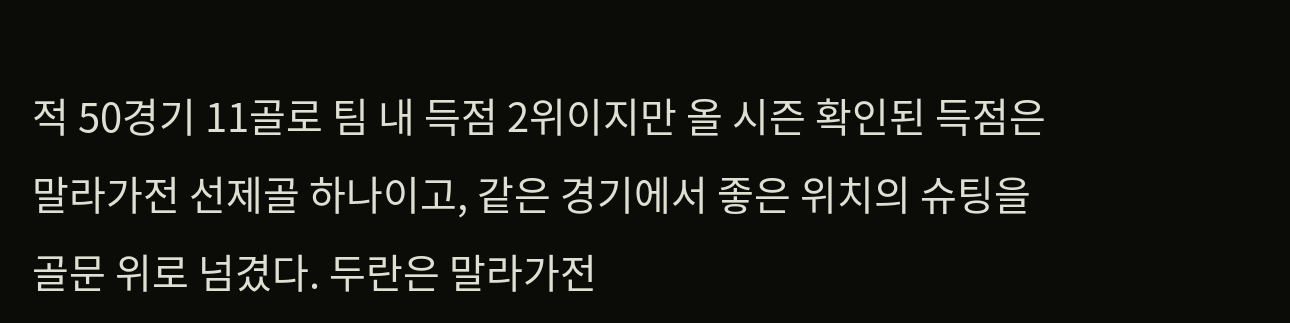적 50경기 11골로 팀 내 득점 2위이지만 올 시즌 확인된 득점은 말라가전 선제골 하나이고, 같은 경기에서 좋은 위치의 슈팅을 골문 위로 넘겼다. 두란은 말라가전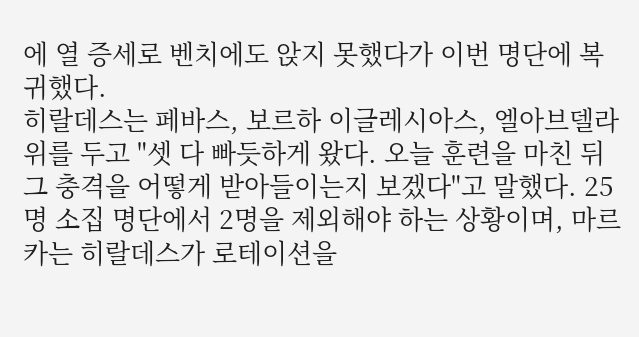에 열 증세로 벤치에도 앉지 못했다가 이번 명단에 복귀했다.
히랄데스는 페바스, 보르하 이글레시아스, 엘아브델라위를 두고 "셋 다 빠듯하게 왔다. 오늘 훈련을 마친 뒤 그 충격을 어떻게 받아들이는지 보겠다"고 말했다. 25명 소집 명단에서 2명을 제외해야 하는 상황이며, 마르카는 히랄데스가 로테이션을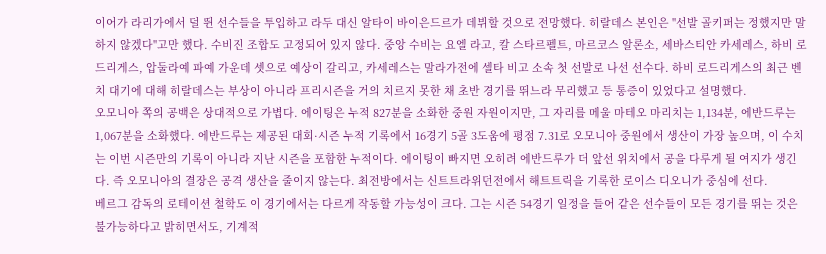이어가 라리가에서 덜 뛴 선수들을 투입하고 라두 대신 알타이 바이은드르가 데뷔할 것으로 전망했다. 히랄데스 본인은 "선발 골키퍼는 정했지만 말하지 않겠다"고만 했다. 수비진 조합도 고정되어 있지 않다. 중앙 수비는 요엘 라고, 칼 스타르펠트, 마르코스 알론소, 세바스티안 카세레스, 하비 로드리게스, 압둘라예 파예 가운데 셋으로 예상이 갈리고, 카세레스는 말라가전에 셀타 비고 소속 첫 선발로 나선 선수다. 하비 로드리게스의 최근 벤치 대기에 대해 히랄데스는 부상이 아니라 프리시즌을 거의 치르지 못한 채 초반 경기를 뛰느라 무리했고 등 통증이 있었다고 설명했다.
오모니아 쪽의 공백은 상대적으로 가볍다. 에이팅은 누적 827분을 소화한 중원 자원이지만, 그 자리를 메울 마테오 마리치는 1,134분, 에반드루는 1,067분을 소화했다. 에반드루는 제공된 대회·시즌 누적 기록에서 16경기 5골 3도움에 평점 7.31로 오모니아 중원에서 생산이 가장 높으며, 이 수치는 이번 시즌만의 기록이 아니라 지난 시즌을 포함한 누적이다. 에이팅이 빠지면 오히려 에반드루가 더 앞선 위치에서 공을 다루게 될 여지가 생긴다. 즉 오모니아의 결장은 공격 생산을 줄이지 않는다. 최전방에서는 신트트라위던전에서 해트트릭을 기록한 로이스 디오니가 중심에 선다.
베르그 감독의 로테이션 철학도 이 경기에서는 다르게 작동할 가능성이 크다. 그는 시즌 54경기 일정을 들어 같은 선수들이 모든 경기를 뛰는 것은 불가능하다고 밝히면서도, 기계적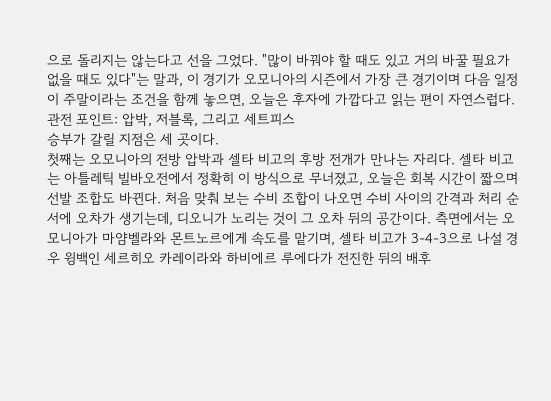으로 돌리지는 않는다고 선을 그었다. "많이 바꿔야 할 때도 있고 거의 바꿀 필요가 없을 때도 있다"는 말과, 이 경기가 오모니아의 시즌에서 가장 큰 경기이며 다음 일정이 주말이라는 조건을 함께 놓으면, 오늘은 후자에 가깝다고 읽는 편이 자연스럽다.
관전 포인트: 압박, 저블록, 그리고 세트피스
승부가 갈릴 지점은 세 곳이다.
첫째는 오모니아의 전방 압박과 셀타 비고의 후방 전개가 만나는 자리다. 셀타 비고는 아틀레틱 빌바오전에서 정확히 이 방식으로 무너졌고, 오늘은 회복 시간이 짧으며 선발 조합도 바뀐다. 처음 맞춰 보는 수비 조합이 나오면 수비 사이의 간격과 처리 순서에 오차가 생기는데, 디오니가 노리는 것이 그 오차 뒤의 공간이다. 측면에서는 오모니아가 마얌벨라와 몬트노르에게 속도를 맡기며, 셀타 비고가 3-4-3으로 나설 경우 윙백인 세르히오 카레이라와 하비에르 루에다가 전진한 뒤의 배후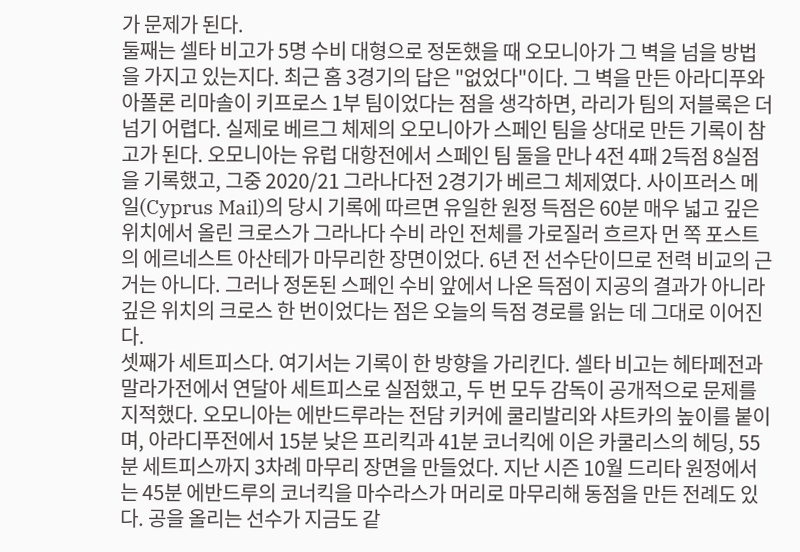가 문제가 된다.
둘째는 셀타 비고가 5명 수비 대형으로 정돈했을 때 오모니아가 그 벽을 넘을 방법을 가지고 있는지다. 최근 홈 3경기의 답은 "없었다"이다. 그 벽을 만든 아라디푸와 아폴론 리마솔이 키프로스 1부 팀이었다는 점을 생각하면, 라리가 팀의 저블록은 더 넘기 어렵다. 실제로 베르그 체제의 오모니아가 스페인 팀을 상대로 만든 기록이 참고가 된다. 오모니아는 유럽 대항전에서 스페인 팀 둘을 만나 4전 4패 2득점 8실점을 기록했고, 그중 2020/21 그라나다전 2경기가 베르그 체제였다. 사이프러스 메일(Cyprus Mail)의 당시 기록에 따르면 유일한 원정 득점은 60분 매우 넓고 깊은 위치에서 올린 크로스가 그라나다 수비 라인 전체를 가로질러 흐르자 먼 쪽 포스트의 에르네스트 아산테가 마무리한 장면이었다. 6년 전 선수단이므로 전력 비교의 근거는 아니다. 그러나 정돈된 스페인 수비 앞에서 나온 득점이 지공의 결과가 아니라 깊은 위치의 크로스 한 번이었다는 점은 오늘의 득점 경로를 읽는 데 그대로 이어진다.
셋째가 세트피스다. 여기서는 기록이 한 방향을 가리킨다. 셀타 비고는 헤타페전과 말라가전에서 연달아 세트피스로 실점했고, 두 번 모두 감독이 공개적으로 문제를 지적했다. 오모니아는 에반드루라는 전담 키커에 쿨리발리와 샤트카의 높이를 붙이며, 아라디푸전에서 15분 낮은 프리킥과 41분 코너킥에 이은 카쿨리스의 헤딩, 55분 세트피스까지 3차례 마무리 장면을 만들었다. 지난 시즌 10월 드리타 원정에서는 45분 에반드루의 코너킥을 마수라스가 머리로 마무리해 동점을 만든 전례도 있다. 공을 올리는 선수가 지금도 같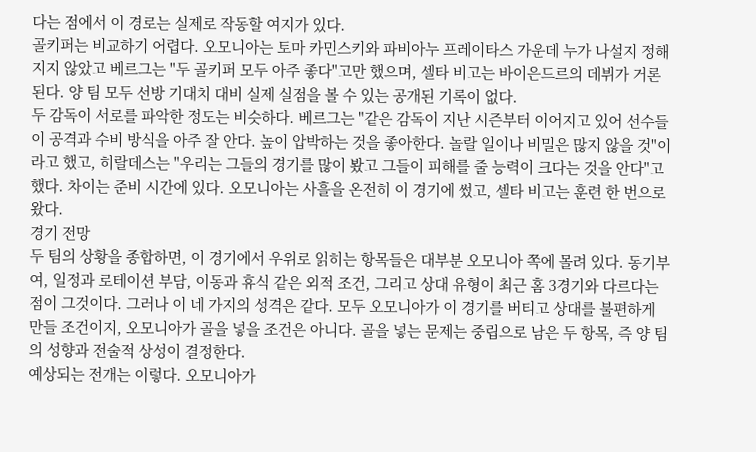다는 점에서 이 경로는 실제로 작동할 여지가 있다.
골키퍼는 비교하기 어렵다. 오모니아는 토마 카민스키와 파비아누 프레이타스 가운데 누가 나설지 정해지지 않았고 베르그는 "두 골키퍼 모두 아주 좋다"고만 했으며, 셀타 비고는 바이은드르의 데뷔가 거론된다. 양 팀 모두 선방 기대치 대비 실제 실점을 볼 수 있는 공개된 기록이 없다.
두 감독이 서로를 파악한 정도는 비슷하다. 베르그는 "같은 감독이 지난 시즌부터 이어지고 있어 선수들이 공격과 수비 방식을 아주 잘 안다. 높이 압박하는 것을 좋아한다. 놀랄 일이나 비밀은 많지 않을 것"이라고 했고, 히랄데스는 "우리는 그들의 경기를 많이 봤고 그들이 피해를 줄 능력이 크다는 것을 안다"고 했다. 차이는 준비 시간에 있다. 오모니아는 사흘을 온전히 이 경기에 썼고, 셀타 비고는 훈련 한 번으로 왔다.
경기 전망
두 팀의 상황을 종합하면, 이 경기에서 우위로 읽히는 항목들은 대부분 오모니아 쪽에 몰려 있다. 동기부여, 일정과 로테이션 부담, 이동과 휴식 같은 외적 조건, 그리고 상대 유형이 최근 홈 3경기와 다르다는 점이 그것이다. 그러나 이 네 가지의 성격은 같다. 모두 오모니아가 이 경기를 버티고 상대를 불편하게 만들 조건이지, 오모니아가 골을 넣을 조건은 아니다. 골을 넣는 문제는 중립으로 남은 두 항목, 즉 양 팀의 성향과 전술적 상성이 결정한다.
예상되는 전개는 이렇다. 오모니아가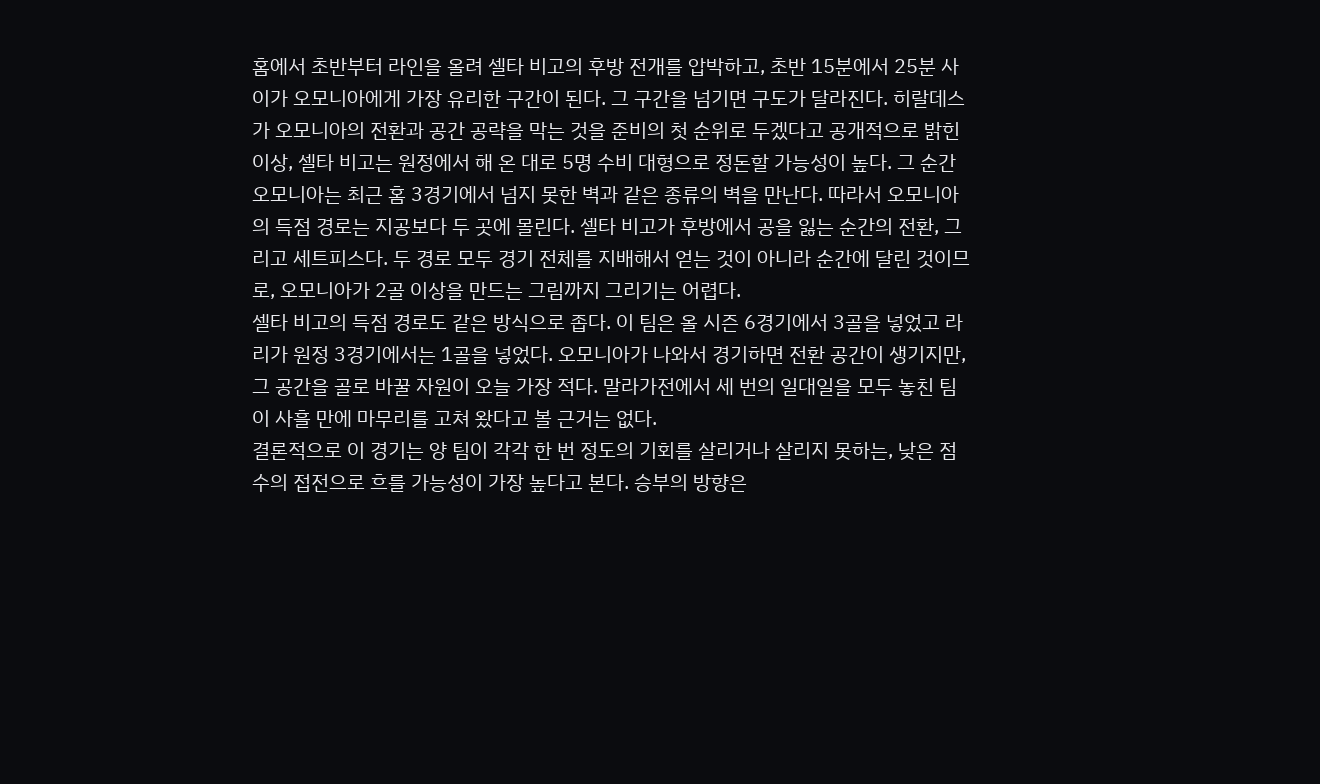홈에서 초반부터 라인을 올려 셀타 비고의 후방 전개를 압박하고, 초반 15분에서 25분 사이가 오모니아에게 가장 유리한 구간이 된다. 그 구간을 넘기면 구도가 달라진다. 히랄데스가 오모니아의 전환과 공간 공략을 막는 것을 준비의 첫 순위로 두겠다고 공개적으로 밝힌 이상, 셀타 비고는 원정에서 해 온 대로 5명 수비 대형으로 정돈할 가능성이 높다. 그 순간 오모니아는 최근 홈 3경기에서 넘지 못한 벽과 같은 종류의 벽을 만난다. 따라서 오모니아의 득점 경로는 지공보다 두 곳에 몰린다. 셀타 비고가 후방에서 공을 잃는 순간의 전환, 그리고 세트피스다. 두 경로 모두 경기 전체를 지배해서 얻는 것이 아니라 순간에 달린 것이므로, 오모니아가 2골 이상을 만드는 그림까지 그리기는 어렵다.
셀타 비고의 득점 경로도 같은 방식으로 좁다. 이 팀은 올 시즌 6경기에서 3골을 넣었고 라리가 원정 3경기에서는 1골을 넣었다. 오모니아가 나와서 경기하면 전환 공간이 생기지만, 그 공간을 골로 바꿀 자원이 오늘 가장 적다. 말라가전에서 세 번의 일대일을 모두 놓친 팀이 사흘 만에 마무리를 고쳐 왔다고 볼 근거는 없다.
결론적으로 이 경기는 양 팀이 각각 한 번 정도의 기회를 살리거나 살리지 못하는, 낮은 점수의 접전으로 흐를 가능성이 가장 높다고 본다. 승부의 방향은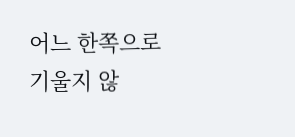어느 한쪽으로 기울지 않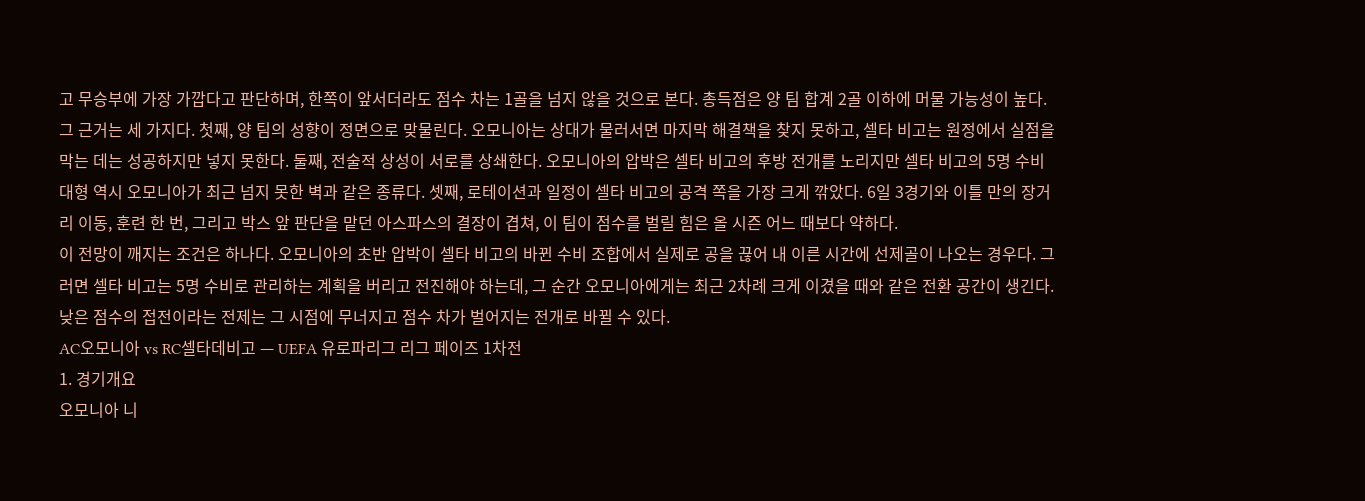고 무승부에 가장 가깝다고 판단하며, 한쪽이 앞서더라도 점수 차는 1골을 넘지 않을 것으로 본다. 총득점은 양 팀 합계 2골 이하에 머물 가능성이 높다. 그 근거는 세 가지다. 첫째, 양 팀의 성향이 정면으로 맞물린다. 오모니아는 상대가 물러서면 마지막 해결책을 찾지 못하고, 셀타 비고는 원정에서 실점을 막는 데는 성공하지만 넣지 못한다. 둘째, 전술적 상성이 서로를 상쇄한다. 오모니아의 압박은 셀타 비고의 후방 전개를 노리지만 셀타 비고의 5명 수비 대형 역시 오모니아가 최근 넘지 못한 벽과 같은 종류다. 셋째, 로테이션과 일정이 셀타 비고의 공격 쪽을 가장 크게 깎았다. 6일 3경기와 이틀 만의 장거리 이동, 훈련 한 번, 그리고 박스 앞 판단을 맡던 아스파스의 결장이 겹쳐, 이 팀이 점수를 벌릴 힘은 올 시즌 어느 때보다 약하다.
이 전망이 깨지는 조건은 하나다. 오모니아의 초반 압박이 셀타 비고의 바뀐 수비 조합에서 실제로 공을 끊어 내 이른 시간에 선제골이 나오는 경우다. 그러면 셀타 비고는 5명 수비로 관리하는 계획을 버리고 전진해야 하는데, 그 순간 오모니아에게는 최근 2차례 크게 이겼을 때와 같은 전환 공간이 생긴다. 낮은 점수의 접전이라는 전제는 그 시점에 무너지고 점수 차가 벌어지는 전개로 바뀔 수 있다.
AC오모니아 vs RC셀타데비고 — UEFA 유로파리그 리그 페이즈 1차전
1. 경기개요
오모니아 니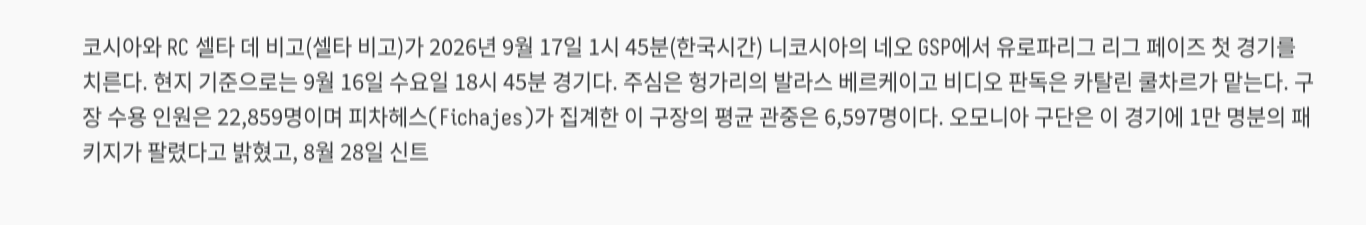코시아와 RC 셀타 데 비고(셀타 비고)가 2026년 9월 17일 1시 45분(한국시간) 니코시아의 네오 GSP에서 유로파리그 리그 페이즈 첫 경기를 치른다. 현지 기준으로는 9월 16일 수요일 18시 45분 경기다. 주심은 헝가리의 발라스 베르케이고 비디오 판독은 카탈린 쿨차르가 맡는다. 구장 수용 인원은 22,859명이며 피차헤스(Fichajes)가 집계한 이 구장의 평균 관중은 6,597명이다. 오모니아 구단은 이 경기에 1만 명분의 패키지가 팔렸다고 밝혔고, 8월 28일 신트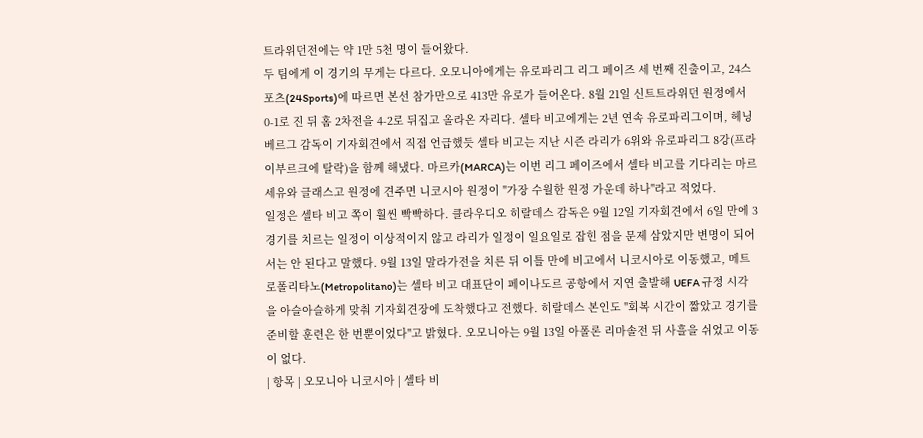트라위던전에는 약 1만 5천 명이 들어왔다.
두 팀에게 이 경기의 무게는 다르다. 오모니아에게는 유로파리그 리그 페이즈 세 번째 진출이고, 24스포츠(24Sports)에 따르면 본선 참가만으로 413만 유로가 들어온다. 8월 21일 신트트라위던 원정에서 0-1로 진 뒤 홈 2차전을 4-2로 뒤집고 올라온 자리다. 셀타 비고에게는 2년 연속 유로파리그이며, 헤닝 베르그 감독이 기자회견에서 직접 언급했듯 셀타 비고는 지난 시즌 라리가 6위와 유로파리그 8강(프라이부르크에 탈락)을 함께 해냈다. 마르카(MARCA)는 이번 리그 페이즈에서 셀타 비고를 기다리는 마르세유와 글래스고 원정에 견주면 니코시아 원정이 "가장 수월한 원정 가운데 하나"라고 적었다.
일정은 셀타 비고 쪽이 훨씬 빡빡하다. 클라우디오 히랄데스 감독은 9월 12일 기자회견에서 6일 만에 3경기를 치르는 일정이 이상적이지 않고 라리가 일정이 일요일로 잡힌 점을 문제 삼았지만 변명이 되어서는 안 된다고 말했다. 9월 13일 말라가전을 치른 뒤 이틀 만에 비고에서 니코시아로 이동했고, 메트로폴리타노(Metropolitano)는 셀타 비고 대표단이 페이나도르 공항에서 지연 출발해 UEFA 규정 시각을 아슬아슬하게 맞춰 기자회견장에 도착했다고 전했다. 히랄데스 본인도 "회복 시간이 짧았고 경기를 준비할 훈련은 한 번뿐이었다"고 밝혔다. 오모니아는 9월 13일 아폴론 리마솔전 뒤 사흘을 쉬었고 이동이 없다.
| 항목 | 오모니아 니코시아 | 셀타 비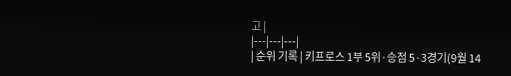고 |
|---|---|---|
| 순위 기록 | 키프로스 1부 5위·승점 5·3경기(9월 14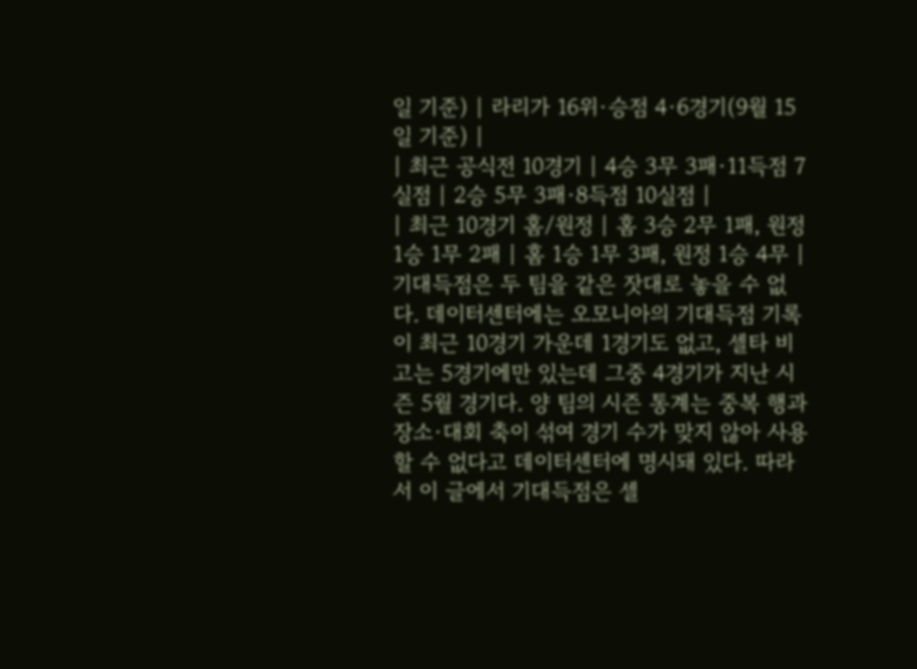일 기준) | 라리가 16위·승점 4·6경기(9월 15일 기준) |
| 최근 공식전 10경기 | 4승 3무 3패·11득점 7실점 | 2승 5무 3패·8득점 10실점 |
| 최근 10경기 홈/원정 | 홈 3승 2무 1패, 원정 1승 1무 2패 | 홈 1승 1무 3패, 원정 1승 4무 |
기대득점은 두 팀을 같은 잣대로 놓을 수 없다. 데이터센터에는 오모니아의 기대득점 기록이 최근 10경기 가운데 1경기도 없고, 셀타 비고는 5경기에만 있는데 그중 4경기가 지난 시즌 5월 경기다. 양 팀의 시즌 통계는 중복 행과 장소·대회 축이 섞여 경기 수가 맞지 않아 사용할 수 없다고 데이터센터에 명시돼 있다. 따라서 이 글에서 기대득점은 셀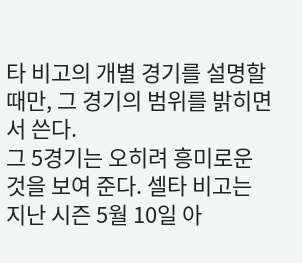타 비고의 개별 경기를 설명할 때만, 그 경기의 범위를 밝히면서 쓴다.
그 5경기는 오히려 흥미로운 것을 보여 준다. 셀타 비고는 지난 시즌 5월 10일 아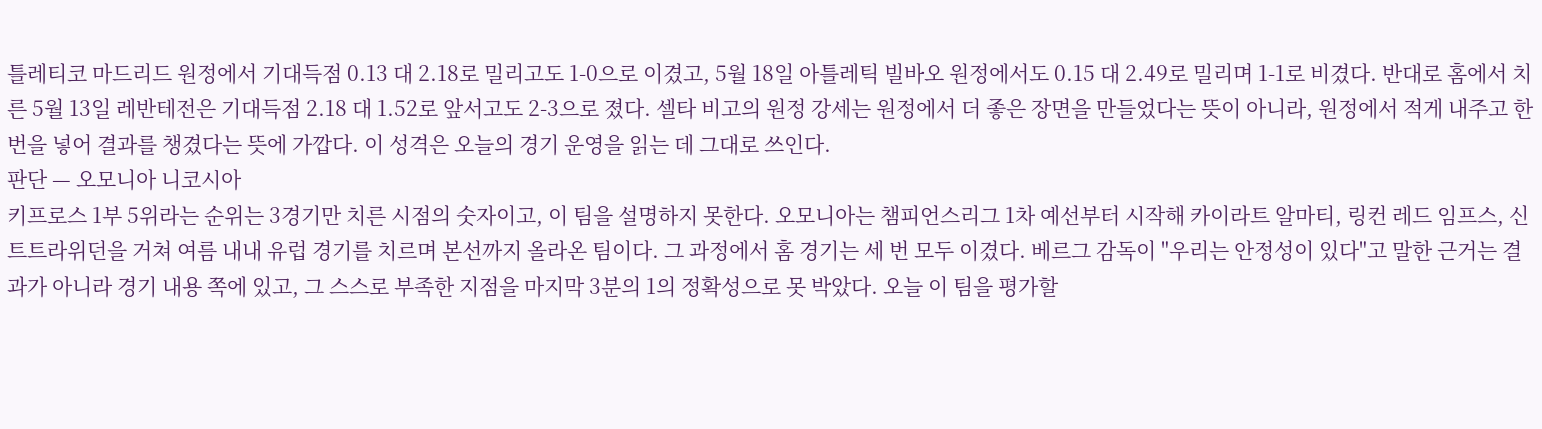틀레티코 마드리드 원정에서 기대득점 0.13 대 2.18로 밀리고도 1-0으로 이겼고, 5월 18일 아틀레틱 빌바오 원정에서도 0.15 대 2.49로 밀리며 1-1로 비겼다. 반대로 홈에서 치른 5월 13일 레반테전은 기대득점 2.18 대 1.52로 앞서고도 2-3으로 졌다. 셀타 비고의 원정 강세는 원정에서 더 좋은 장면을 만들었다는 뜻이 아니라, 원정에서 적게 내주고 한 번을 넣어 결과를 챙겼다는 뜻에 가깝다. 이 성격은 오늘의 경기 운영을 읽는 데 그대로 쓰인다.
판단 — 오모니아 니코시아
키프로스 1부 5위라는 순위는 3경기만 치른 시점의 숫자이고, 이 팀을 설명하지 못한다. 오모니아는 챔피언스리그 1차 예선부터 시작해 카이라트 알마티, 링컨 레드 임프스, 신트트라위던을 거쳐 여름 내내 유럽 경기를 치르며 본선까지 올라온 팀이다. 그 과정에서 홈 경기는 세 번 모두 이겼다. 베르그 감독이 "우리는 안정성이 있다"고 말한 근거는 결과가 아니라 경기 내용 쪽에 있고, 그 스스로 부족한 지점을 마지막 3분의 1의 정확성으로 못 박았다. 오늘 이 팀을 평가할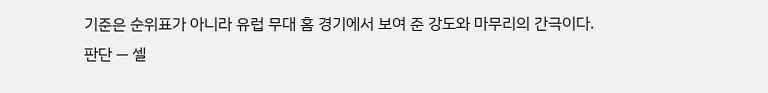기준은 순위표가 아니라 유럽 무대 홈 경기에서 보여 준 강도와 마무리의 간극이다.
판단 — 셀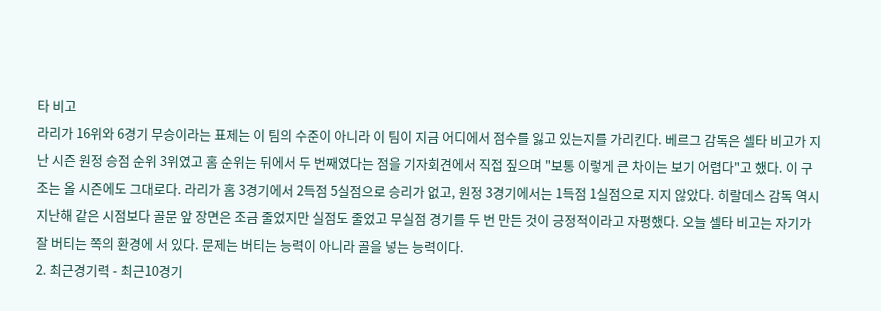타 비고
라리가 16위와 6경기 무승이라는 표제는 이 팀의 수준이 아니라 이 팀이 지금 어디에서 점수를 잃고 있는지를 가리킨다. 베르그 감독은 셀타 비고가 지난 시즌 원정 승점 순위 3위였고 홈 순위는 뒤에서 두 번째였다는 점을 기자회견에서 직접 짚으며 "보통 이렇게 큰 차이는 보기 어렵다"고 했다. 이 구조는 올 시즌에도 그대로다. 라리가 홈 3경기에서 2득점 5실점으로 승리가 없고, 원정 3경기에서는 1득점 1실점으로 지지 않았다. 히랄데스 감독 역시 지난해 같은 시점보다 골문 앞 장면은 조금 줄었지만 실점도 줄었고 무실점 경기를 두 번 만든 것이 긍정적이라고 자평했다. 오늘 셀타 비고는 자기가 잘 버티는 쪽의 환경에 서 있다. 문제는 버티는 능력이 아니라 골을 넣는 능력이다.
2. 최근경기력 - 최근10경기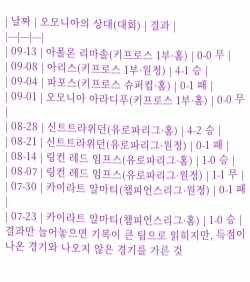| 날짜 | 오모니아의 상대(대회) | 결과 |
|---|---|---|
| 09-13 | 아폴론 리마솔(키프로스 1부·홈) | 0-0 무 |
| 09-08 | 아리스(키프로스 1부·원정) | 4-1 승 |
| 09-04 | 파포스(키프로스 슈퍼컵·홈) | 0-1 패 |
| 09-01 | 오모니아 아라디푸(키프로스 1부·홈) | 0-0 무 |
| 08-28 | 신트트라위던(유로파리그·홈) | 4-2 승 |
| 08-21 | 신트트라위던(유로파리그·원정) | 0-1 패 |
| 08-14 | 링컨 레드 임프스(유로파리그·홈) | 1-0 승 |
| 08-07 | 링컨 레드 임프스(유로파리그·원정) | 1-1 무 |
| 07-30 | 카이라트 알마티(챔피언스리그·원정) | 0-1 패 |
| 07-23 | 카이라트 알마티(챔피언스리그·홈) | 1-0 승 |
결과만 늘어놓으면 기복이 큰 팀으로 읽히지만, 득점이 나온 경기와 나오지 않은 경기를 가른 것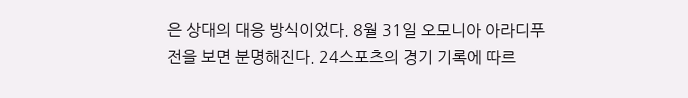은 상대의 대응 방식이었다. 8월 31일 오모니아 아라디푸전을 보면 분명해진다. 24스포츠의 경기 기록에 따르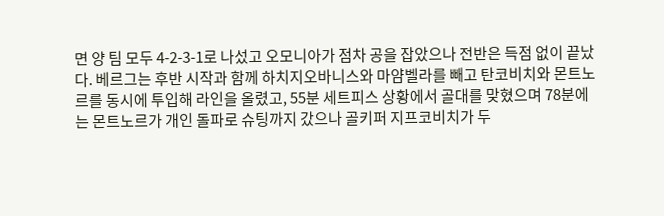면 양 팀 모두 4-2-3-1로 나섰고 오모니아가 점차 공을 잡았으나 전반은 득점 없이 끝났다. 베르그는 후반 시작과 함께 하치지오바니스와 마얌벨라를 빼고 탄코비치와 몬트노르를 동시에 투입해 라인을 올렸고, 55분 세트피스 상황에서 골대를 맞혔으며 78분에는 몬트노르가 개인 돌파로 슈팅까지 갔으나 골키퍼 지프코비치가 두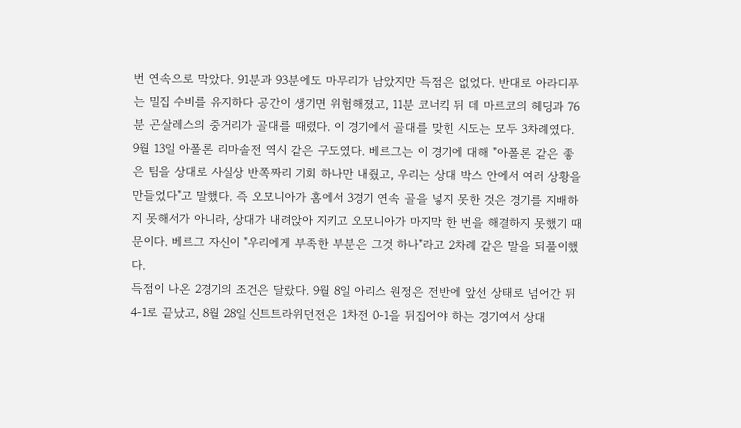번 연속으로 막았다. 91분과 93분에도 마무리가 남았지만 득점은 없었다. 반대로 아라디푸는 밀집 수비를 유지하다 공간이 생기면 위험해졌고, 11분 코너킥 뒤 데 마르코의 헤딩과 76분 곤살레스의 중거리가 골대를 때렸다. 이 경기에서 골대를 맞힌 시도는 모두 3차례였다.
9월 13일 아폴론 리마솔전 역시 같은 구도였다. 베르그는 이 경기에 대해 "아폴론 같은 좋은 팀을 상대로 사실상 반쪽짜리 기회 하나만 내줬고, 우리는 상대 박스 안에서 여러 상황을 만들었다"고 말했다. 즉 오모니아가 홈에서 3경기 연속 골을 넣지 못한 것은 경기를 지배하지 못해서가 아니라, 상대가 내려앉아 지키고 오모니아가 마지막 한 번을 해결하지 못했기 때문이다. 베르그 자신이 "우리에게 부족한 부분은 그것 하나"라고 2차례 같은 말을 되풀이했다.
득점이 나온 2경기의 조건은 달랐다. 9월 8일 아리스 원정은 전반에 앞선 상태로 넘어간 뒤 4-1로 끝났고, 8월 28일 신트트라위던전은 1차전 0-1을 뒤집어야 하는 경기여서 상대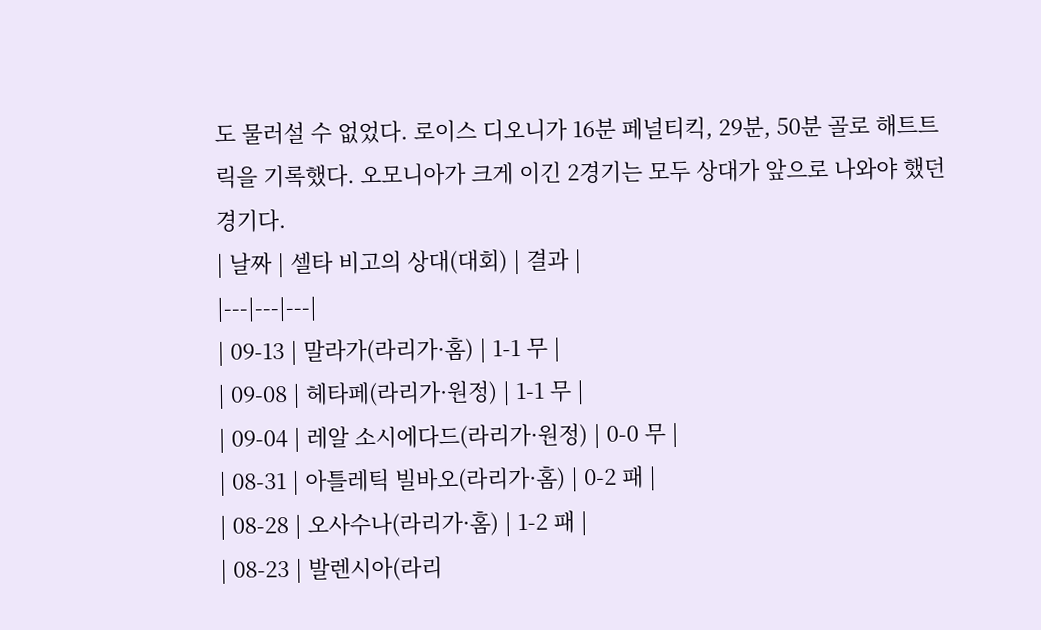도 물러설 수 없었다. 로이스 디오니가 16분 페널티킥, 29분, 50분 골로 해트트릭을 기록했다. 오모니아가 크게 이긴 2경기는 모두 상대가 앞으로 나와야 했던 경기다.
| 날짜 | 셀타 비고의 상대(대회) | 결과 |
|---|---|---|
| 09-13 | 말라가(라리가·홈) | 1-1 무 |
| 09-08 | 헤타페(라리가·원정) | 1-1 무 |
| 09-04 | 레알 소시에다드(라리가·원정) | 0-0 무 |
| 08-31 | 아틀레틱 빌바오(라리가·홈) | 0-2 패 |
| 08-28 | 오사수나(라리가·홈) | 1-2 패 |
| 08-23 | 발렌시아(라리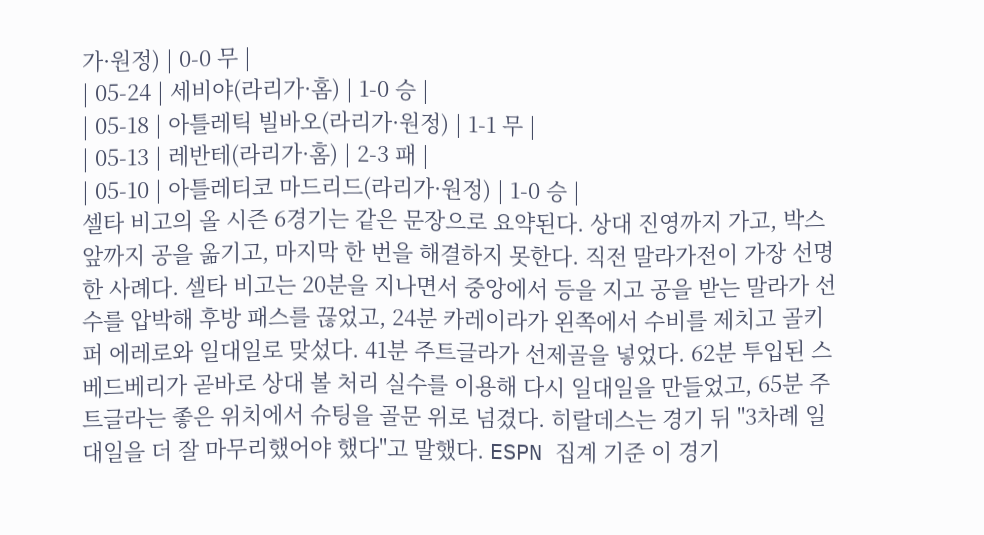가·원정) | 0-0 무 |
| 05-24 | 세비야(라리가·홈) | 1-0 승 |
| 05-18 | 아틀레틱 빌바오(라리가·원정) | 1-1 무 |
| 05-13 | 레반테(라리가·홈) | 2-3 패 |
| 05-10 | 아틀레티코 마드리드(라리가·원정) | 1-0 승 |
셀타 비고의 올 시즌 6경기는 같은 문장으로 요약된다. 상대 진영까지 가고, 박스 앞까지 공을 옮기고, 마지막 한 번을 해결하지 못한다. 직전 말라가전이 가장 선명한 사례다. 셀타 비고는 20분을 지나면서 중앙에서 등을 지고 공을 받는 말라가 선수를 압박해 후방 패스를 끊었고, 24분 카레이라가 왼쪽에서 수비를 제치고 골키퍼 에레로와 일대일로 맞섰다. 41분 주트글라가 선제골을 넣었다. 62분 투입된 스베드베리가 곧바로 상대 볼 처리 실수를 이용해 다시 일대일을 만들었고, 65분 주트글라는 좋은 위치에서 슈팅을 골문 위로 넘겼다. 히랄데스는 경기 뒤 "3차례 일대일을 더 잘 마무리했어야 했다"고 말했다. ESPN 집계 기준 이 경기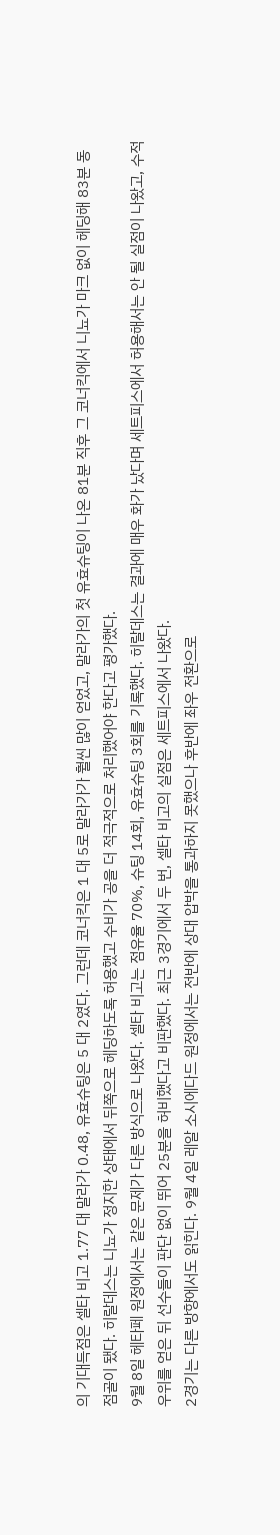의 기대득점은 셀타 비고 1.77 대 말라가 0.48, 유효슈팅은 5 대 2였다. 그런데 코너킥은 1 대 5로 말라가가 훨씬 많이 얻었고, 말라가의 첫 유효슈팅이 나온 81분 직후 그 코너킥에서 니뇨가 마크 없이 헤딩해 83분 동점골이 됐다. 히랄데스는 니뇨가 정지한 상태에서 뒤쪽으로 헤딩하도록 허용했고 수비가 공을 더 적극적으로 처리했어야 한다고 평가했다.
9월 8일 헤타페 원정에서는 같은 문제가 다른 방식으로 나왔다. 셀타 비고는 점유율 70%, 슈팅 14회, 유효슈팅 3회를 기록했다. 히랄데스는 결과에 매우 화가 났다며 세트피스에서 허용해서는 안 될 실점이 나왔고, 수적 우위를 얻은 뒤 선수들이 판단 없이 뛰어 25분을 허비했다고 비판했다. 최근 3경기에서 두 번, 셀타 비고의 실점은 세트피스에서 나왔다.
2경기는 다른 방향에서도 읽힌다. 9월 4일 레알 소시에다드 원정에서는 전반에 상대 압박을 통과하지 못했으나 후반에 좌우 전환으로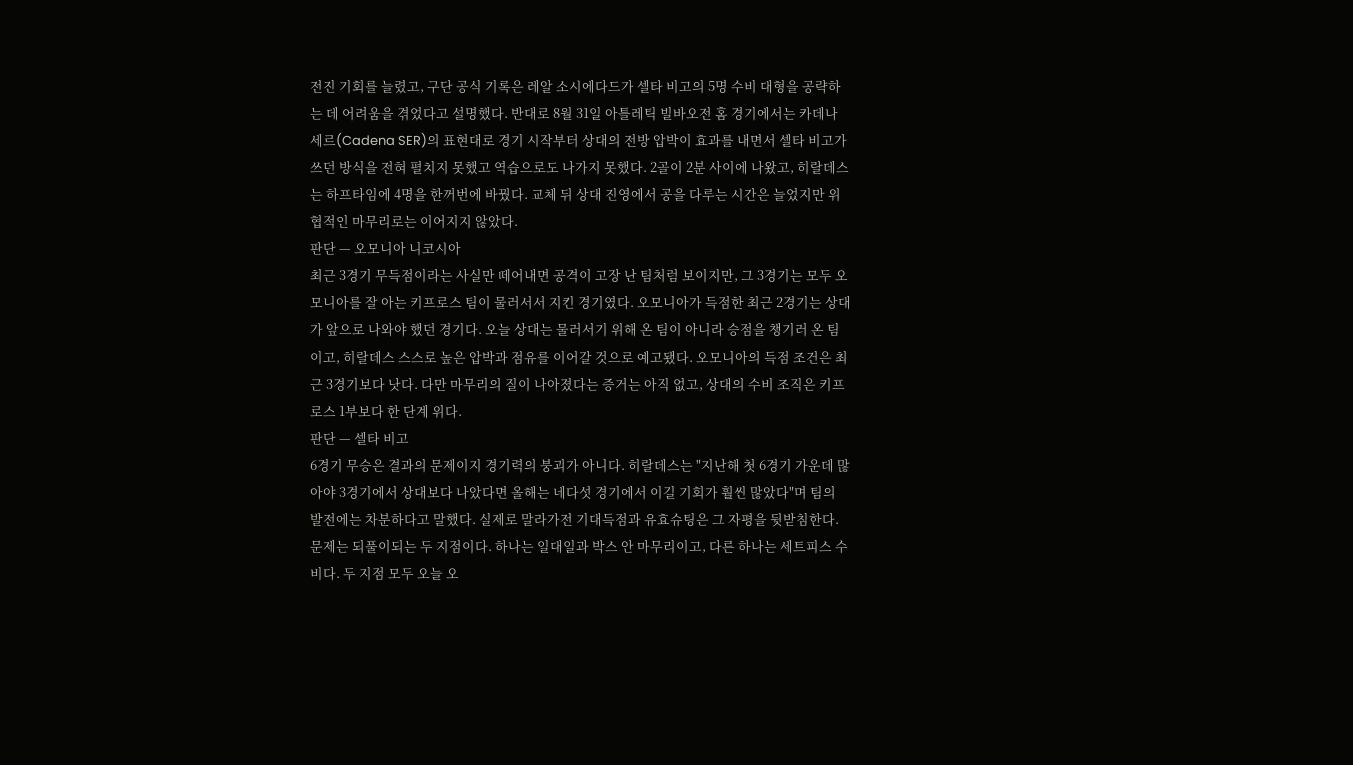전진 기회를 늘렸고, 구단 공식 기록은 레알 소시에다드가 셀타 비고의 5명 수비 대형을 공략하는 데 어려움을 겪었다고 설명했다. 반대로 8월 31일 아틀레틱 빌바오전 홈 경기에서는 카데나 세르(Cadena SER)의 표현대로 경기 시작부터 상대의 전방 압박이 효과를 내면서 셀타 비고가 쓰던 방식을 전혀 펼치지 못했고 역습으로도 나가지 못했다. 2골이 2분 사이에 나왔고, 히랄데스는 하프타임에 4명을 한꺼번에 바꿨다. 교체 뒤 상대 진영에서 공을 다루는 시간은 늘었지만 위협적인 마무리로는 이어지지 않았다.
판단 — 오모니아 니코시아
최근 3경기 무득점이라는 사실만 떼어내면 공격이 고장 난 팀처럼 보이지만, 그 3경기는 모두 오모니아를 잘 아는 키프로스 팀이 물러서서 지킨 경기였다. 오모니아가 득점한 최근 2경기는 상대가 앞으로 나와야 했던 경기다. 오늘 상대는 물러서기 위해 온 팀이 아니라 승점을 챙기러 온 팀이고, 히랄데스 스스로 높은 압박과 점유를 이어갈 것으로 예고됐다. 오모니아의 득점 조건은 최근 3경기보다 낫다. 다만 마무리의 질이 나아졌다는 증거는 아직 없고, 상대의 수비 조직은 키프로스 1부보다 한 단계 위다.
판단 — 셀타 비고
6경기 무승은 결과의 문제이지 경기력의 붕괴가 아니다. 히랄데스는 "지난해 첫 6경기 가운데 많아야 3경기에서 상대보다 나았다면 올해는 네다섯 경기에서 이길 기회가 훨씬 많았다"며 팀의 발전에는 차분하다고 말했다. 실제로 말라가전 기대득점과 유효슈팅은 그 자평을 뒷받침한다. 문제는 되풀이되는 두 지점이다. 하나는 일대일과 박스 안 마무리이고, 다른 하나는 세트피스 수비다. 두 지점 모두 오늘 오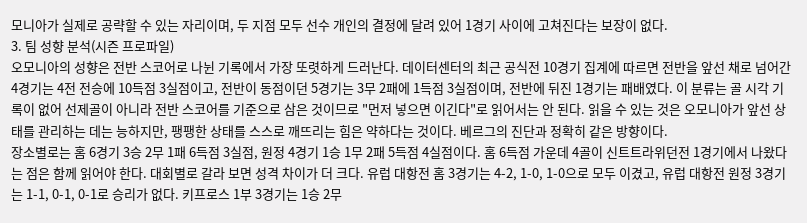모니아가 실제로 공략할 수 있는 자리이며, 두 지점 모두 선수 개인의 결정에 달려 있어 1경기 사이에 고쳐진다는 보장이 없다.
3. 팀 성향 분석(시즌 프로파일)
오모니아의 성향은 전반 스코어로 나뉜 기록에서 가장 또렷하게 드러난다. 데이터센터의 최근 공식전 10경기 집계에 따르면 전반을 앞선 채로 넘어간 4경기는 4전 전승에 10득점 3실점이고, 전반이 동점이던 5경기는 3무 2패에 1득점 3실점이며, 전반에 뒤진 1경기는 패배였다. 이 분류는 골 시각 기록이 없어 선제골이 아니라 전반 스코어를 기준으로 삼은 것이므로 "먼저 넣으면 이긴다"로 읽어서는 안 된다. 읽을 수 있는 것은 오모니아가 앞선 상태를 관리하는 데는 능하지만, 팽팽한 상태를 스스로 깨뜨리는 힘은 약하다는 것이다. 베르그의 진단과 정확히 같은 방향이다.
장소별로는 홈 6경기 3승 2무 1패 6득점 3실점, 원정 4경기 1승 1무 2패 5득점 4실점이다. 홈 6득점 가운데 4골이 신트트라위던전 1경기에서 나왔다는 점은 함께 읽어야 한다. 대회별로 갈라 보면 성격 차이가 더 크다. 유럽 대항전 홈 3경기는 4-2, 1-0, 1-0으로 모두 이겼고, 유럽 대항전 원정 3경기는 1-1, 0-1, 0-1로 승리가 없다. 키프로스 1부 3경기는 1승 2무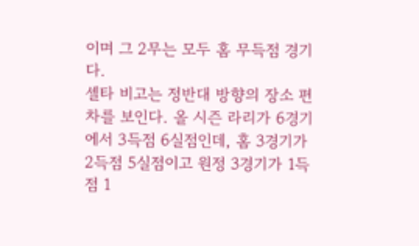이며 그 2무는 모두 홈 무득점 경기다.
셀타 비고는 정반대 방향의 장소 편차를 보인다. 올 시즌 라리가 6경기에서 3득점 6실점인데, 홈 3경기가 2득점 5실점이고 원정 3경기가 1득점 1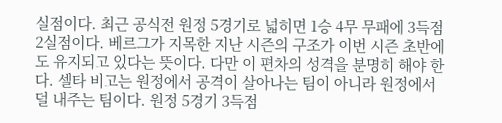실점이다. 최근 공식전 원정 5경기로 넓히면 1승 4무 무패에 3득점 2실점이다. 베르그가 지목한 지난 시즌의 구조가 이번 시즌 초반에도 유지되고 있다는 뜻이다. 다만 이 편차의 성격을 분명히 해야 한다. 셀타 비고는 원정에서 공격이 살아나는 팀이 아니라 원정에서 덜 내주는 팀이다. 원정 5경기 3득점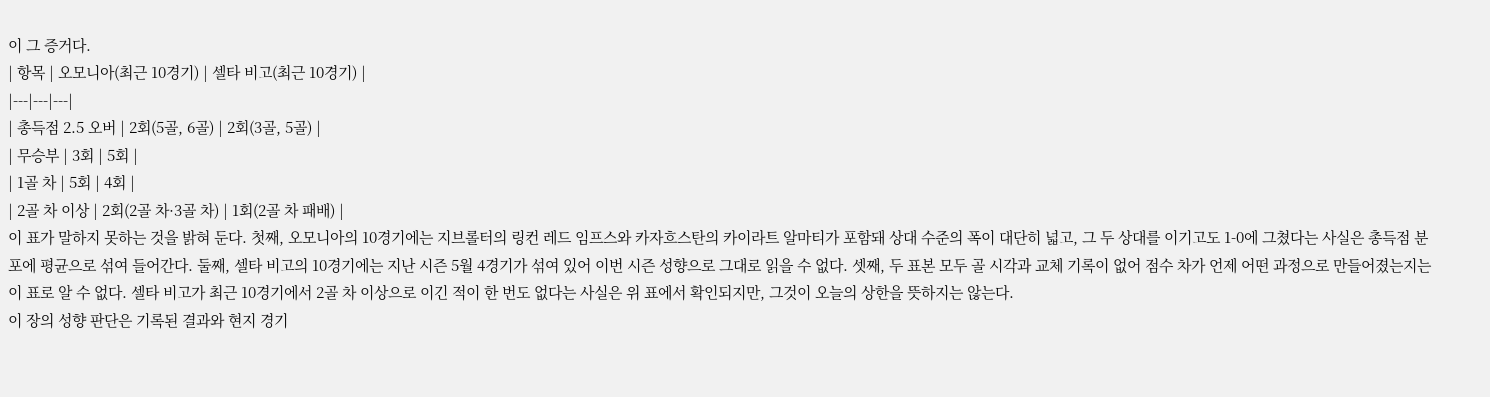이 그 증거다.
| 항목 | 오모니아(최근 10경기) | 셀타 비고(최근 10경기) |
|---|---|---|
| 총득점 2.5 오버 | 2회(5골, 6골) | 2회(3골, 5골) |
| 무승부 | 3회 | 5회 |
| 1골 차 | 5회 | 4회 |
| 2골 차 이상 | 2회(2골 차·3골 차) | 1회(2골 차 패배) |
이 표가 말하지 못하는 것을 밝혀 둔다. 첫째, 오모니아의 10경기에는 지브롤터의 링컨 레드 임프스와 카자흐스탄의 카이라트 알마티가 포함돼 상대 수준의 폭이 대단히 넓고, 그 두 상대를 이기고도 1-0에 그쳤다는 사실은 총득점 분포에 평균으로 섞여 들어간다. 둘째, 셀타 비고의 10경기에는 지난 시즌 5월 4경기가 섞여 있어 이번 시즌 성향으로 그대로 읽을 수 없다. 셋째, 두 표본 모두 골 시각과 교체 기록이 없어 점수 차가 언제 어떤 과정으로 만들어졌는지는 이 표로 알 수 없다. 셀타 비고가 최근 10경기에서 2골 차 이상으로 이긴 적이 한 번도 없다는 사실은 위 표에서 확인되지만, 그것이 오늘의 상한을 뜻하지는 않는다.
이 장의 성향 판단은 기록된 결과와 현지 경기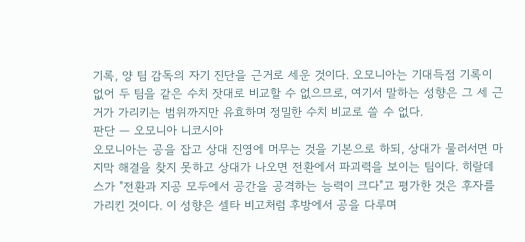기록, 양 팀 감독의 자기 진단을 근거로 세운 것이다. 오모니아는 기대득점 기록이 없어 두 팀을 같은 수치 잣대로 비교할 수 없으므로, 여기서 말하는 성향은 그 세 근거가 가리키는 범위까지만 유효하며 정밀한 수치 비교로 쓸 수 없다.
판단 — 오모니아 니코시아
오모니아는 공을 잡고 상대 진영에 머무는 것을 기본으로 하되, 상대가 물러서면 마지막 해결을 찾지 못하고 상대가 나오면 전환에서 파괴력을 보이는 팀이다. 히랄데스가 "전환과 지공 모두에서 공간을 공격하는 능력이 크다"고 평가한 것은 후자를 가리킨 것이다. 이 성향은 셀타 비고처럼 후방에서 공을 다루며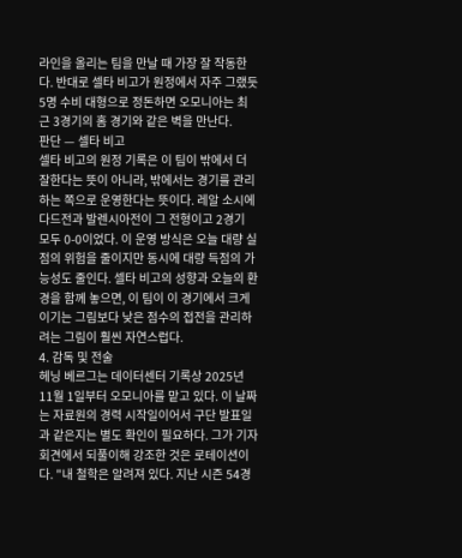라인을 올리는 팀을 만날 때 가장 잘 작동한다. 반대로 셀타 비고가 원정에서 자주 그랬듯 5명 수비 대형으로 정돈하면 오모니아는 최근 3경기의 홈 경기와 같은 벽을 만난다.
판단 — 셀타 비고
셀타 비고의 원정 기록은 이 팀이 밖에서 더 잘한다는 뜻이 아니라, 밖에서는 경기를 관리하는 쪽으로 운영한다는 뜻이다. 레알 소시에다드전과 발렌시아전이 그 전형이고 2경기 모두 0-0이었다. 이 운영 방식은 오늘 대량 실점의 위험을 줄이지만 동시에 대량 득점의 가능성도 줄인다. 셀타 비고의 성향과 오늘의 환경을 함께 놓으면, 이 팀이 이 경기에서 크게 이기는 그림보다 낮은 점수의 접전을 관리하려는 그림이 훨씬 자연스럽다.
4. 감독 및 전술
헤닝 베르그는 데이터센터 기록상 2025년 11월 1일부터 오모니아를 맡고 있다. 이 날짜는 자료원의 경력 시작일이어서 구단 발표일과 같은지는 별도 확인이 필요하다. 그가 기자회견에서 되풀이해 강조한 것은 로테이션이다. "내 철학은 알려져 있다. 지난 시즌 54경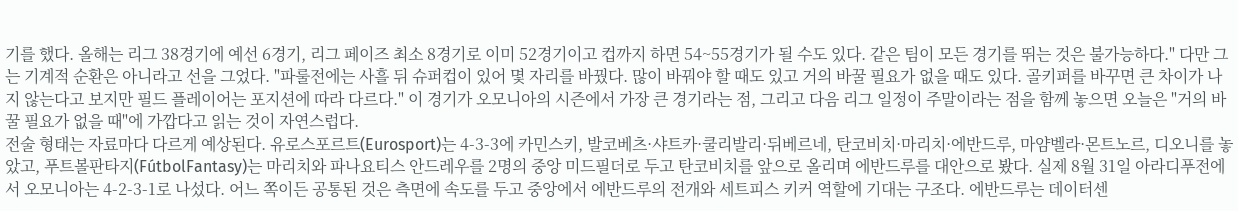기를 했다. 올해는 리그 38경기에 예선 6경기, 리그 페이즈 최소 8경기로 이미 52경기이고 컵까지 하면 54~55경기가 될 수도 있다. 같은 팀이 모든 경기를 뛰는 것은 불가능하다." 다만 그는 기계적 순환은 아니라고 선을 그었다. "파룰전에는 사흘 뒤 슈퍼컵이 있어 몇 자리를 바꿨다. 많이 바꿔야 할 때도 있고 거의 바꿀 필요가 없을 때도 있다. 골키퍼를 바꾸면 큰 차이가 나지 않는다고 보지만 필드 플레이어는 포지션에 따라 다르다." 이 경기가 오모니아의 시즌에서 가장 큰 경기라는 점, 그리고 다음 리그 일정이 주말이라는 점을 함께 놓으면 오늘은 "거의 바꿀 필요가 없을 때"에 가깝다고 읽는 것이 자연스럽다.
전술 형태는 자료마다 다르게 예상된다. 유로스포르트(Eurosport)는 4-3-3에 카민스키, 발코베츠·샤트카·쿨리발리·뒤베르네, 탄코비치·마리치·에반드루, 마얌벨라·몬트노르, 디오니를 놓았고, 푸트볼판타지(FútbolFantasy)는 마리치와 파나요티스 안드레우를 2명의 중앙 미드필더로 두고 탄코비치를 앞으로 올리며 에반드루를 대안으로 봤다. 실제 8월 31일 아라디푸전에서 오모니아는 4-2-3-1로 나섰다. 어느 쪽이든 공통된 것은 측면에 속도를 두고 중앙에서 에반드루의 전개와 세트피스 키커 역할에 기대는 구조다. 에반드루는 데이터센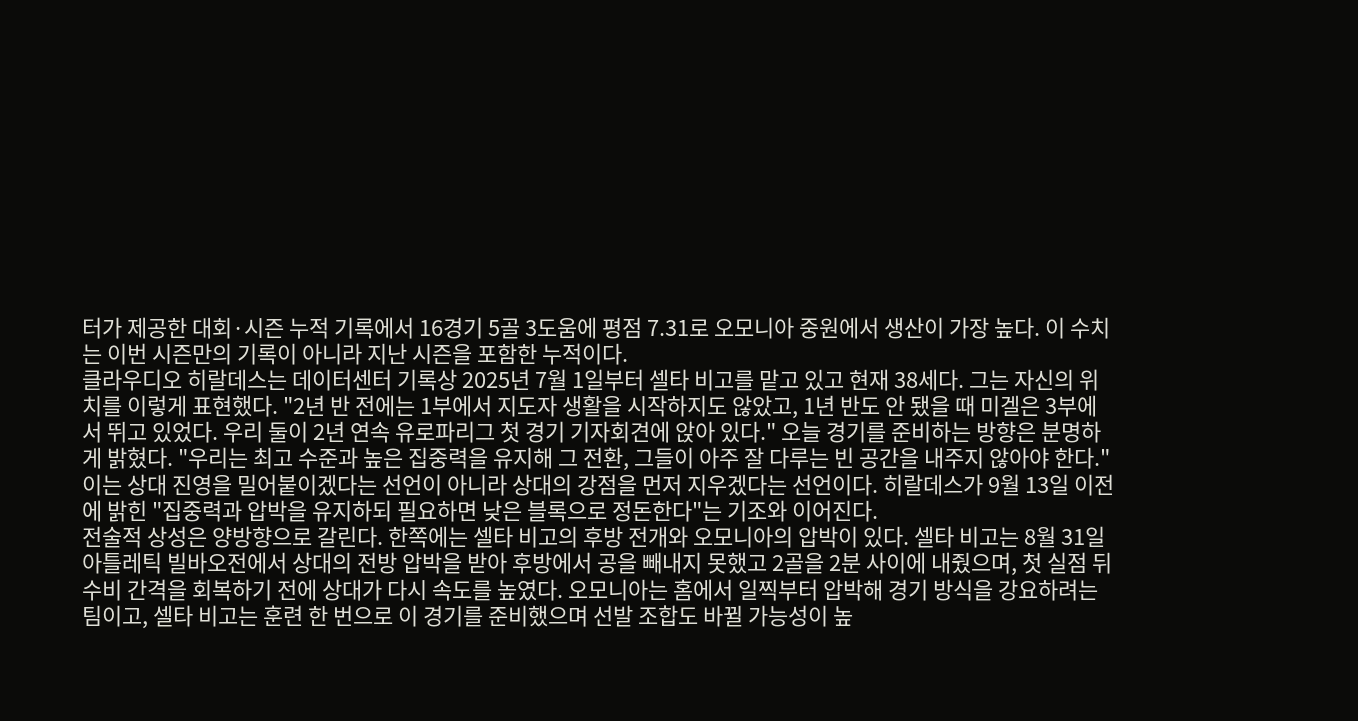터가 제공한 대회·시즌 누적 기록에서 16경기 5골 3도움에 평점 7.31로 오모니아 중원에서 생산이 가장 높다. 이 수치는 이번 시즌만의 기록이 아니라 지난 시즌을 포함한 누적이다.
클라우디오 히랄데스는 데이터센터 기록상 2025년 7월 1일부터 셀타 비고를 맡고 있고 현재 38세다. 그는 자신의 위치를 이렇게 표현했다. "2년 반 전에는 1부에서 지도자 생활을 시작하지도 않았고, 1년 반도 안 됐을 때 미겔은 3부에서 뛰고 있었다. 우리 둘이 2년 연속 유로파리그 첫 경기 기자회견에 앉아 있다." 오늘 경기를 준비하는 방향은 분명하게 밝혔다. "우리는 최고 수준과 높은 집중력을 유지해 그 전환, 그들이 아주 잘 다루는 빈 공간을 내주지 않아야 한다." 이는 상대 진영을 밀어붙이겠다는 선언이 아니라 상대의 강점을 먼저 지우겠다는 선언이다. 히랄데스가 9월 13일 이전에 밝힌 "집중력과 압박을 유지하되 필요하면 낮은 블록으로 정돈한다"는 기조와 이어진다.
전술적 상성은 양방향으로 갈린다. 한쪽에는 셀타 비고의 후방 전개와 오모니아의 압박이 있다. 셀타 비고는 8월 31일 아틀레틱 빌바오전에서 상대의 전방 압박을 받아 후방에서 공을 빼내지 못했고 2골을 2분 사이에 내줬으며, 첫 실점 뒤 수비 간격을 회복하기 전에 상대가 다시 속도를 높였다. 오모니아는 홈에서 일찍부터 압박해 경기 방식을 강요하려는 팀이고, 셀타 비고는 훈련 한 번으로 이 경기를 준비했으며 선발 조합도 바뀔 가능성이 높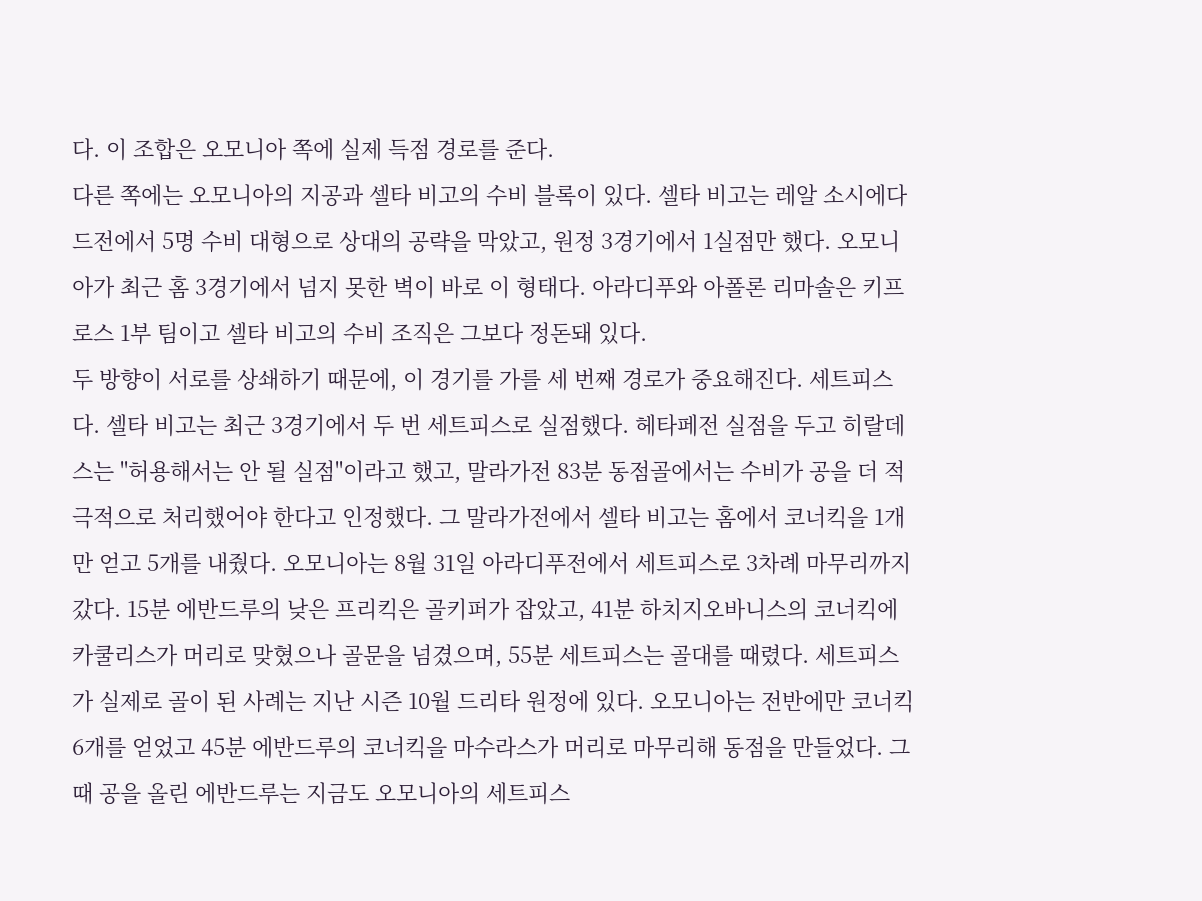다. 이 조합은 오모니아 쪽에 실제 득점 경로를 준다.
다른 쪽에는 오모니아의 지공과 셀타 비고의 수비 블록이 있다. 셀타 비고는 레알 소시에다드전에서 5명 수비 대형으로 상대의 공략을 막았고, 원정 3경기에서 1실점만 했다. 오모니아가 최근 홈 3경기에서 넘지 못한 벽이 바로 이 형태다. 아라디푸와 아폴론 리마솔은 키프로스 1부 팀이고 셀타 비고의 수비 조직은 그보다 정돈돼 있다.
두 방향이 서로를 상쇄하기 때문에, 이 경기를 가를 세 번째 경로가 중요해진다. 세트피스다. 셀타 비고는 최근 3경기에서 두 번 세트피스로 실점했다. 헤타페전 실점을 두고 히랄데스는 "허용해서는 안 될 실점"이라고 했고, 말라가전 83분 동점골에서는 수비가 공을 더 적극적으로 처리했어야 한다고 인정했다. 그 말라가전에서 셀타 비고는 홈에서 코너킥을 1개만 얻고 5개를 내줬다. 오모니아는 8월 31일 아라디푸전에서 세트피스로 3차례 마무리까지 갔다. 15분 에반드루의 낮은 프리킥은 골키퍼가 잡았고, 41분 하치지오바니스의 코너킥에 카쿨리스가 머리로 맞혔으나 골문을 넘겼으며, 55분 세트피스는 골대를 때렸다. 세트피스가 실제로 골이 된 사례는 지난 시즌 10월 드리타 원정에 있다. 오모니아는 전반에만 코너킥 6개를 얻었고 45분 에반드루의 코너킥을 마수라스가 머리로 마무리해 동점을 만들었다. 그때 공을 올린 에반드루는 지금도 오모니아의 세트피스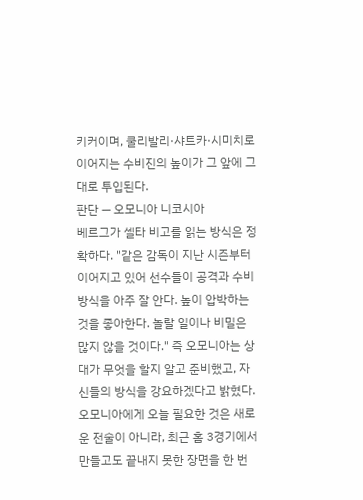키커이며, 쿨리발리·샤트카·시미치로 이어지는 수비진의 높이가 그 앞에 그대로 투입된다.
판단 — 오모니아 니코시아
베르그가 셀타 비고를 읽는 방식은 정확하다. "같은 감독이 지난 시즌부터 이어지고 있어 선수들이 공격과 수비 방식을 아주 잘 안다. 높이 압박하는 것을 좋아한다. 놀랄 일이나 비밀은 많지 않을 것이다." 즉 오모니아는 상대가 무엇을 할지 알고 준비했고, 자신들의 방식을 강요하겠다고 밝혔다. 오모니아에게 오늘 필요한 것은 새로운 전술이 아니라, 최근 홈 3경기에서 만들고도 끝내지 못한 장면을 한 번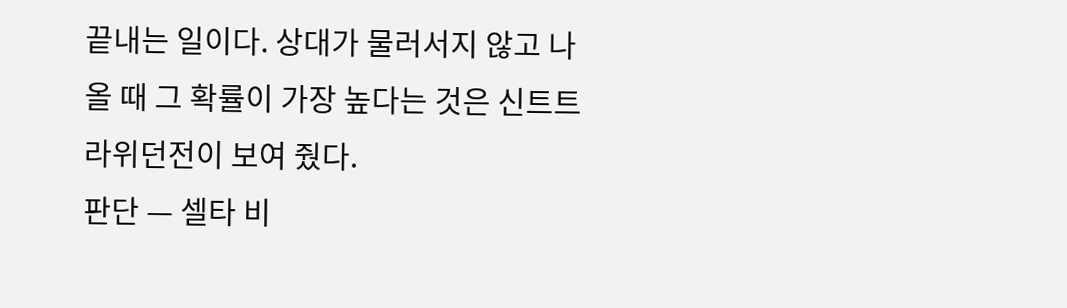끝내는 일이다. 상대가 물러서지 않고 나올 때 그 확률이 가장 높다는 것은 신트트라위던전이 보여 줬다.
판단 — 셀타 비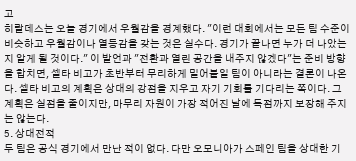고
히랄데스는 오늘 경기에서 우월감을 경계했다. "이런 대회에서는 모든 팀 수준이 비슷하고 우월감이나 열등감을 갖는 것은 실수다. 경기가 끝나면 누가 더 나았는지 알게 될 것이다." 이 발언과 "전환과 열린 공간을 내주지 않겠다"는 준비 방향을 합치면, 셀타 비고가 초반부터 무리하게 밀어붙일 팀이 아니라는 결론이 나온다. 셀타 비고의 계획은 상대의 강점을 지우고 자기 기회를 기다리는 쪽이다. 그 계획은 실점을 줄이지만, 마무리 자원이 가장 적어진 날에 득점까지 보장해 주지는 않는다.
5. 상대전적
두 팀은 공식 경기에서 만난 적이 없다. 다만 오모니아가 스페인 팀을 상대한 기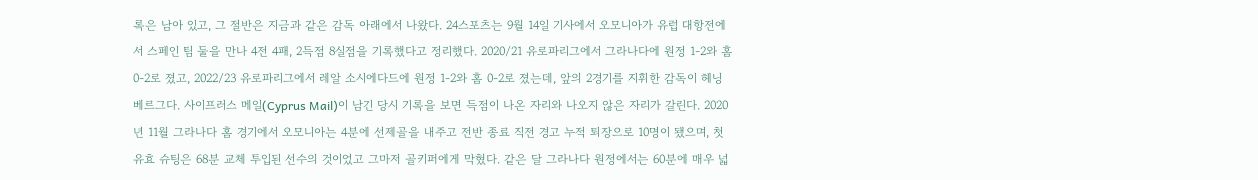록은 남아 있고, 그 절반은 지금과 같은 감독 아래에서 나왔다. 24스포츠는 9월 14일 기사에서 오모니아가 유럽 대항전에서 스페인 팀 둘을 만나 4전 4패, 2득점 8실점을 기록했다고 정리했다. 2020/21 유로파리그에서 그라나다에 원정 1-2와 홈 0-2로 졌고, 2022/23 유로파리그에서 레알 소시에다드에 원정 1-2와 홈 0-2로 졌는데, 앞의 2경기를 지휘한 감독이 헤닝 베르그다. 사이프러스 메일(Cyprus Mail)이 남긴 당시 기록을 보면 득점이 나온 자리와 나오지 않은 자리가 갈린다. 2020년 11월 그라나다 홈 경기에서 오모니아는 4분에 선제골을 내주고 전반 종료 직전 경고 누적 퇴장으로 10명이 됐으며, 첫 유효 슈팅은 68분 교체 투입된 선수의 것이었고 그마저 골키퍼에게 막혔다. 같은 달 그라나다 원정에서는 60분에 매우 넓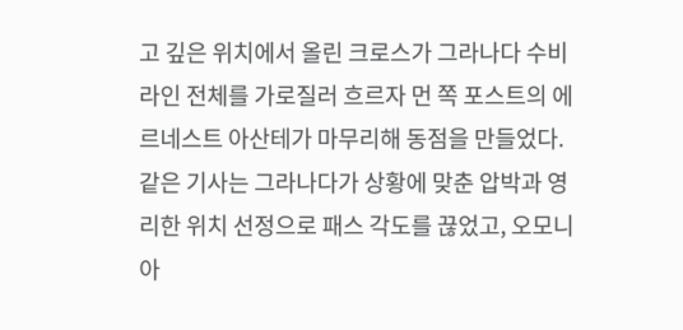고 깊은 위치에서 올린 크로스가 그라나다 수비 라인 전체를 가로질러 흐르자 먼 쪽 포스트의 에르네스트 아산테가 마무리해 동점을 만들었다. 같은 기사는 그라나다가 상황에 맞춘 압박과 영리한 위치 선정으로 패스 각도를 끊었고, 오모니아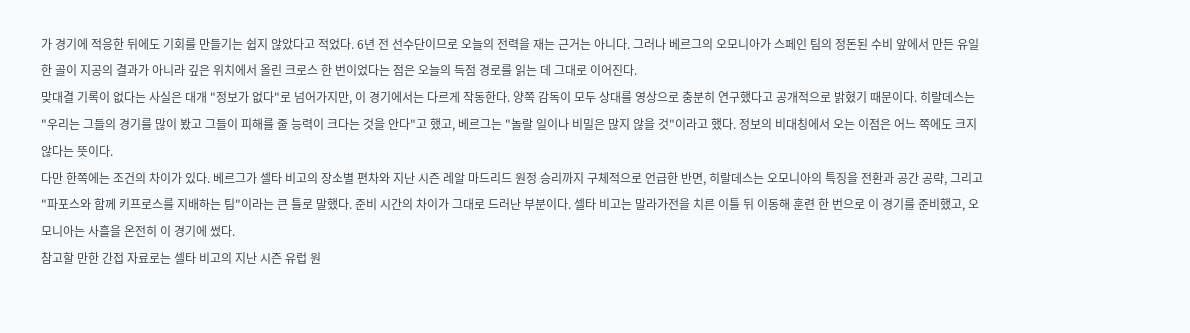가 경기에 적응한 뒤에도 기회를 만들기는 쉽지 않았다고 적었다. 6년 전 선수단이므로 오늘의 전력을 재는 근거는 아니다. 그러나 베르그의 오모니아가 스페인 팀의 정돈된 수비 앞에서 만든 유일한 골이 지공의 결과가 아니라 깊은 위치에서 올린 크로스 한 번이었다는 점은 오늘의 득점 경로를 읽는 데 그대로 이어진다.
맞대결 기록이 없다는 사실은 대개 "정보가 없다"로 넘어가지만, 이 경기에서는 다르게 작동한다. 양쪽 감독이 모두 상대를 영상으로 충분히 연구했다고 공개적으로 밝혔기 때문이다. 히랄데스는 "우리는 그들의 경기를 많이 봤고 그들이 피해를 줄 능력이 크다는 것을 안다"고 했고, 베르그는 "놀랄 일이나 비밀은 많지 않을 것"이라고 했다. 정보의 비대칭에서 오는 이점은 어느 쪽에도 크지 않다는 뜻이다.
다만 한쪽에는 조건의 차이가 있다. 베르그가 셀타 비고의 장소별 편차와 지난 시즌 레알 마드리드 원정 승리까지 구체적으로 언급한 반면, 히랄데스는 오모니아의 특징을 전환과 공간 공략, 그리고 "파포스와 함께 키프로스를 지배하는 팀"이라는 큰 틀로 말했다. 준비 시간의 차이가 그대로 드러난 부분이다. 셀타 비고는 말라가전을 치른 이틀 뒤 이동해 훈련 한 번으로 이 경기를 준비했고, 오모니아는 사흘을 온전히 이 경기에 썼다.
참고할 만한 간접 자료로는 셀타 비고의 지난 시즌 유럽 원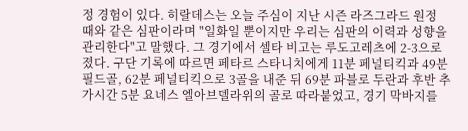정 경험이 있다. 히랄데스는 오늘 주심이 지난 시즌 라즈그라드 원정 때와 같은 심판이라며 "일화일 뿐이지만 우리는 심판의 이력과 성향을 관리한다"고 말했다. 그 경기에서 셀타 비고는 루도고레츠에 2-3으로 졌다. 구단 기록에 따르면 페타르 스타니치에게 11분 페널티킥과 49분 필드골, 62분 페널티킥으로 3골을 내준 뒤 69분 파블로 두란과 후반 추가시간 5분 요네스 엘아브델라위의 골로 따라붙었고, 경기 막바지를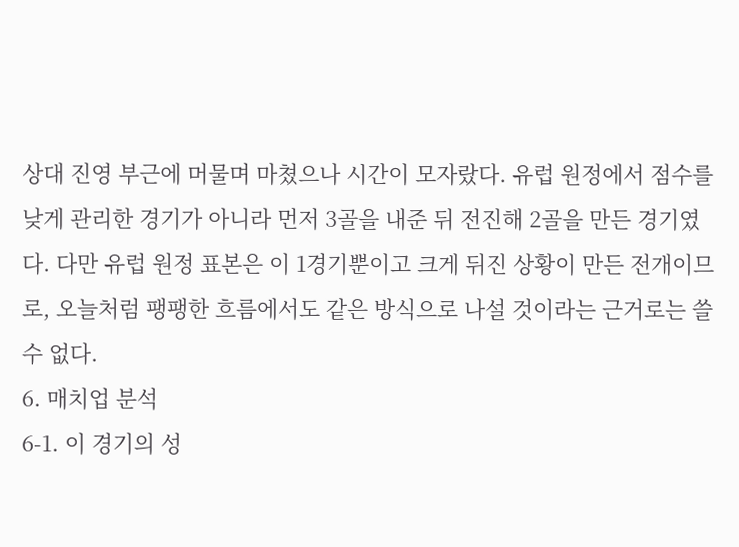상대 진영 부근에 머물며 마쳤으나 시간이 모자랐다. 유럽 원정에서 점수를 낮게 관리한 경기가 아니라 먼저 3골을 내준 뒤 전진해 2골을 만든 경기였다. 다만 유럽 원정 표본은 이 1경기뿐이고 크게 뒤진 상황이 만든 전개이므로, 오늘처럼 팽팽한 흐름에서도 같은 방식으로 나설 것이라는 근거로는 쓸 수 없다.
6. 매치업 분석
6-1. 이 경기의 성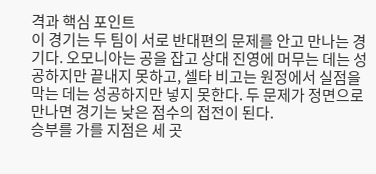격과 핵심 포인트
이 경기는 두 팀이 서로 반대편의 문제를 안고 만나는 경기다. 오모니아는 공을 잡고 상대 진영에 머무는 데는 성공하지만 끝내지 못하고, 셀타 비고는 원정에서 실점을 막는 데는 성공하지만 넣지 못한다. 두 문제가 정면으로 만나면 경기는 낮은 점수의 접전이 된다.
승부를 가를 지점은 세 곳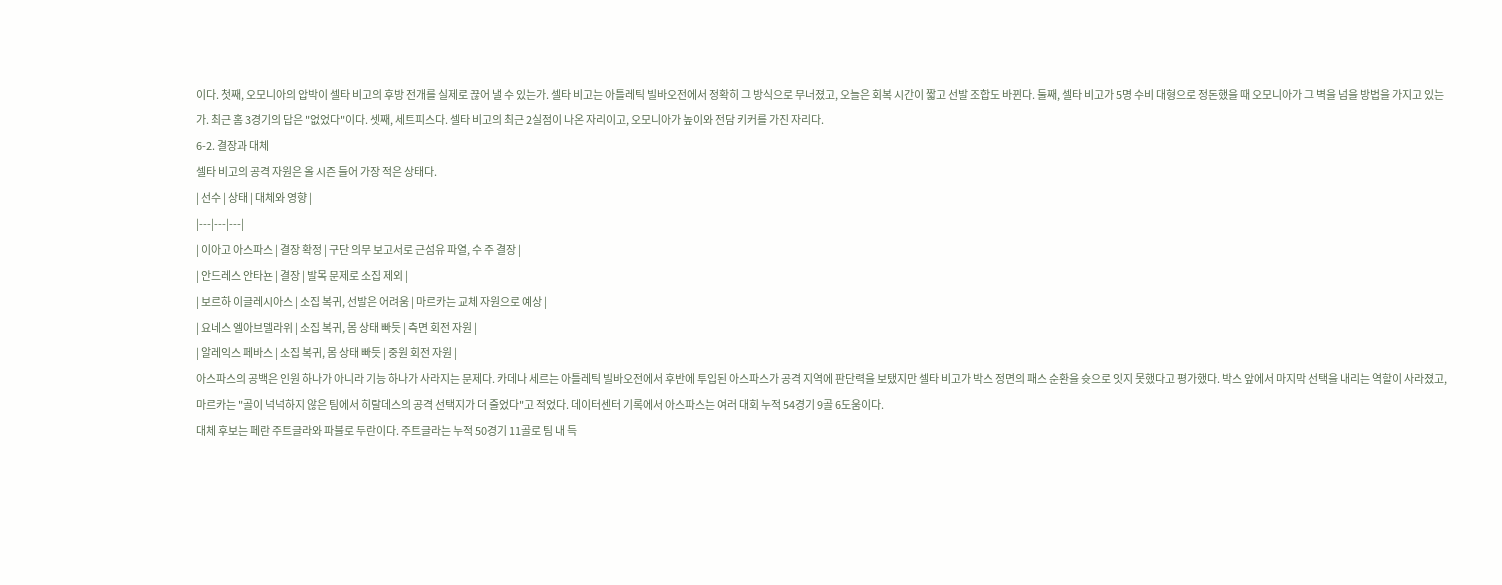이다. 첫째, 오모니아의 압박이 셀타 비고의 후방 전개를 실제로 끊어 낼 수 있는가. 셀타 비고는 아틀레틱 빌바오전에서 정확히 그 방식으로 무너졌고, 오늘은 회복 시간이 짧고 선발 조합도 바뀐다. 둘째, 셀타 비고가 5명 수비 대형으로 정돈했을 때 오모니아가 그 벽을 넘을 방법을 가지고 있는가. 최근 홈 3경기의 답은 "없었다"이다. 셋째, 세트피스다. 셀타 비고의 최근 2실점이 나온 자리이고, 오모니아가 높이와 전담 키커를 가진 자리다.
6-2. 결장과 대체
셀타 비고의 공격 자원은 올 시즌 들어 가장 적은 상태다.
| 선수 | 상태 | 대체와 영향 |
|---|---|---|
| 이아고 아스파스 | 결장 확정 | 구단 의무 보고서로 근섬유 파열, 수 주 결장 |
| 안드레스 안타뇬 | 결장 | 발목 문제로 소집 제외 |
| 보르하 이글레시아스 | 소집 복귀, 선발은 어려움 | 마르카는 교체 자원으로 예상 |
| 요네스 엘아브델라위 | 소집 복귀, 몸 상태 빠듯 | 측면 회전 자원 |
| 알레익스 페바스 | 소집 복귀, 몸 상태 빠듯 | 중원 회전 자원 |
아스파스의 공백은 인원 하나가 아니라 기능 하나가 사라지는 문제다. 카데나 세르는 아틀레틱 빌바오전에서 후반에 투입된 아스파스가 공격 지역에 판단력을 보탰지만 셀타 비고가 박스 정면의 패스 순환을 슛으로 잇지 못했다고 평가했다. 박스 앞에서 마지막 선택을 내리는 역할이 사라졌고, 마르카는 "골이 넉넉하지 않은 팀에서 히랄데스의 공격 선택지가 더 줄었다"고 적었다. 데이터센터 기록에서 아스파스는 여러 대회 누적 54경기 9골 6도움이다.
대체 후보는 페란 주트글라와 파블로 두란이다. 주트글라는 누적 50경기 11골로 팀 내 득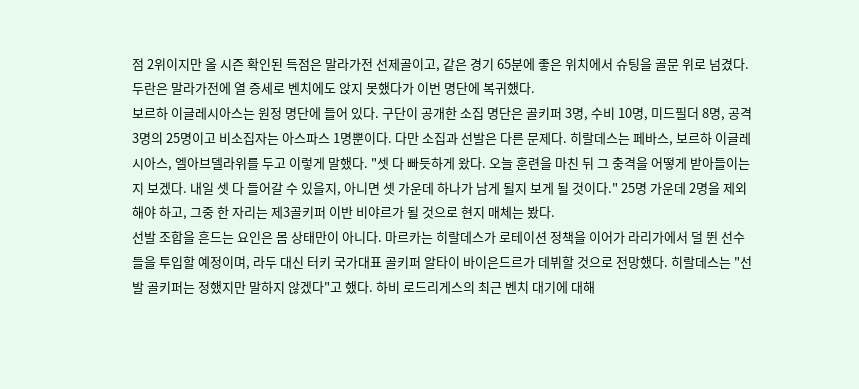점 2위이지만 올 시즌 확인된 득점은 말라가전 선제골이고, 같은 경기 65분에 좋은 위치에서 슈팅을 골문 위로 넘겼다. 두란은 말라가전에 열 증세로 벤치에도 앉지 못했다가 이번 명단에 복귀했다.
보르하 이글레시아스는 원정 명단에 들어 있다. 구단이 공개한 소집 명단은 골키퍼 3명, 수비 10명, 미드필더 8명, 공격 3명의 25명이고 비소집자는 아스파스 1명뿐이다. 다만 소집과 선발은 다른 문제다. 히랄데스는 페바스, 보르하 이글레시아스, 엘아브델라위를 두고 이렇게 말했다. "셋 다 빠듯하게 왔다. 오늘 훈련을 마친 뒤 그 충격을 어떻게 받아들이는지 보겠다. 내일 셋 다 들어갈 수 있을지, 아니면 셋 가운데 하나가 남게 될지 보게 될 것이다." 25명 가운데 2명을 제외해야 하고, 그중 한 자리는 제3골키퍼 이반 비야르가 될 것으로 현지 매체는 봤다.
선발 조합을 흔드는 요인은 몸 상태만이 아니다. 마르카는 히랄데스가 로테이션 정책을 이어가 라리가에서 덜 뛴 선수들을 투입할 예정이며, 라두 대신 터키 국가대표 골키퍼 알타이 바이은드르가 데뷔할 것으로 전망했다. 히랄데스는 "선발 골키퍼는 정했지만 말하지 않겠다"고 했다. 하비 로드리게스의 최근 벤치 대기에 대해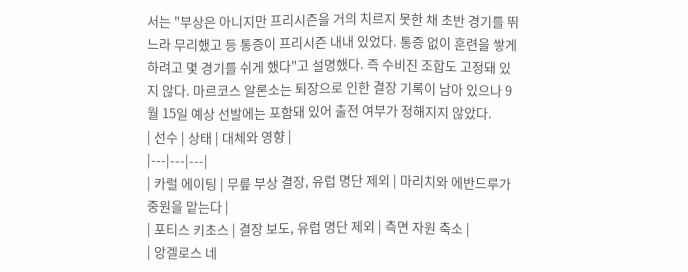서는 "부상은 아니지만 프리시즌을 거의 치르지 못한 채 초반 경기를 뛰느라 무리했고 등 통증이 프리시즌 내내 있었다. 통증 없이 훈련을 쌓게 하려고 몇 경기를 쉬게 했다"고 설명했다. 즉 수비진 조합도 고정돼 있지 않다. 마르코스 알론소는 퇴장으로 인한 결장 기록이 남아 있으나 9월 15일 예상 선발에는 포함돼 있어 출전 여부가 정해지지 않았다.
| 선수 | 상태 | 대체와 영향 |
|---|---|---|
| 카럴 에이팅 | 무릎 부상 결장, 유럽 명단 제외 | 마리치와 에반드루가 중원을 맡는다 |
| 포티스 키초스 | 결장 보도, 유럽 명단 제외 | 측면 자원 축소 |
| 앙겔로스 네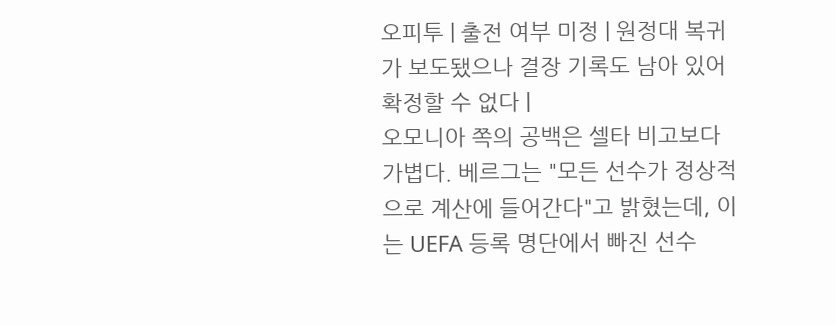오피투 | 출전 여부 미정 | 원정대 복귀가 보도됐으나 결장 기록도 남아 있어 확정할 수 없다 |
오모니아 쪽의 공백은 셀타 비고보다 가볍다. 베르그는 "모든 선수가 정상적으로 계산에 들어간다"고 밝혔는데, 이는 UEFA 등록 명단에서 빠진 선수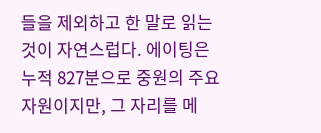들을 제외하고 한 말로 읽는 것이 자연스럽다. 에이팅은 누적 827분으로 중원의 주요 자원이지만, 그 자리를 메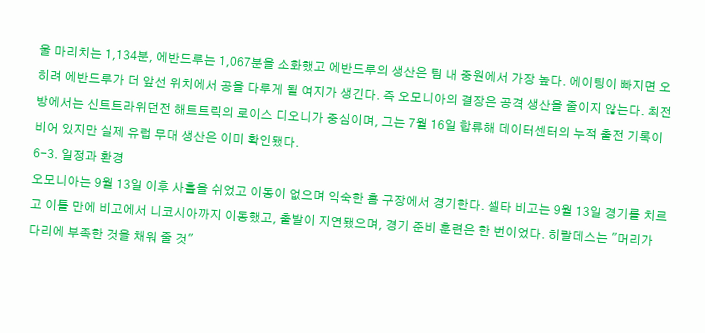울 마리치는 1,134분, 에반드루는 1,067분을 소화했고 에반드루의 생산은 팀 내 중원에서 가장 높다. 에이팅이 빠지면 오히려 에반드루가 더 앞선 위치에서 공을 다루게 될 여지가 생긴다. 즉 오모니아의 결장은 공격 생산을 줄이지 않는다. 최전방에서는 신트트라위던전 해트트릭의 로이스 디오니가 중심이며, 그는 7월 16일 합류해 데이터센터의 누적 출전 기록이 비어 있지만 실제 유럽 무대 생산은 이미 확인됐다.
6-3. 일정과 환경
오모니아는 9월 13일 이후 사흘을 쉬었고 이동이 없으며 익숙한 홈 구장에서 경기한다. 셀타 비고는 9월 13일 경기를 치르고 이틀 만에 비고에서 니코시아까지 이동했고, 출발이 지연됐으며, 경기 준비 훈련은 한 번이었다. 히랄데스는 "머리가 다리에 부족한 것을 채워 줄 것"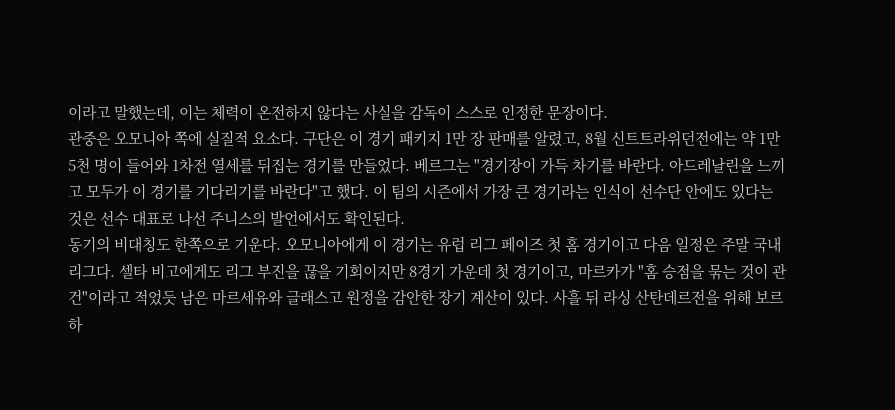이라고 말했는데, 이는 체력이 온전하지 않다는 사실을 감독이 스스로 인정한 문장이다.
관중은 오모니아 쪽에 실질적 요소다. 구단은 이 경기 패키지 1만 장 판매를 알렸고, 8월 신트트라위던전에는 약 1만 5천 명이 들어와 1차전 열세를 뒤집는 경기를 만들었다. 베르그는 "경기장이 가득 차기를 바란다. 아드레날린을 느끼고 모두가 이 경기를 기다리기를 바란다"고 했다. 이 팀의 시즌에서 가장 큰 경기라는 인식이 선수단 안에도 있다는 것은 선수 대표로 나선 주니스의 발언에서도 확인된다.
동기의 비대칭도 한쪽으로 기운다. 오모니아에게 이 경기는 유럽 리그 페이즈 첫 홈 경기이고 다음 일정은 주말 국내 리그다. 셀타 비고에게도 리그 부진을 끊을 기회이지만 8경기 가운데 첫 경기이고, 마르카가 "홈 승점을 묶는 것이 관건"이라고 적었듯 남은 마르세유와 글래스고 원정을 감안한 장기 계산이 있다. 사흘 뒤 라싱 산탄데르전을 위해 보르하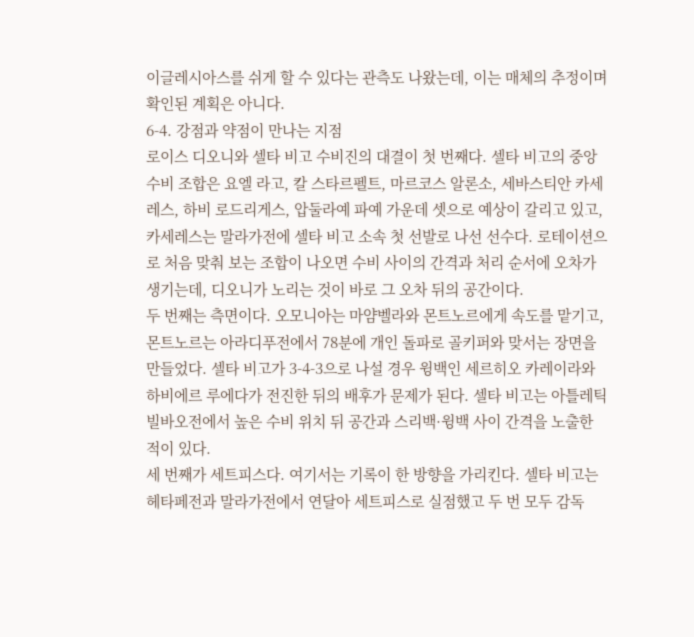이글레시아스를 쉬게 할 수 있다는 관측도 나왔는데, 이는 매체의 추정이며 확인된 계획은 아니다.
6-4. 강점과 약점이 만나는 지점
로이스 디오니와 셀타 비고 수비진의 대결이 첫 번째다. 셀타 비고의 중앙 수비 조합은 요엘 라고, 칼 스타르펠트, 마르코스 알론소, 세바스티안 카세레스, 하비 로드리게스, 압둘라예 파예 가운데 셋으로 예상이 갈리고 있고, 카세레스는 말라가전에 셀타 비고 소속 첫 선발로 나선 선수다. 로테이션으로 처음 맞춰 보는 조합이 나오면 수비 사이의 간격과 처리 순서에 오차가 생기는데, 디오니가 노리는 것이 바로 그 오차 뒤의 공간이다.
두 번째는 측면이다. 오모니아는 마얌벨라와 몬트노르에게 속도를 맡기고, 몬트노르는 아라디푸전에서 78분에 개인 돌파로 골키퍼와 맞서는 장면을 만들었다. 셀타 비고가 3-4-3으로 나설 경우 윙백인 세르히오 카레이라와 하비에르 루에다가 전진한 뒤의 배후가 문제가 된다. 셀타 비고는 아틀레틱 빌바오전에서 높은 수비 위치 뒤 공간과 스리백·윙백 사이 간격을 노출한 적이 있다.
세 번째가 세트피스다. 여기서는 기록이 한 방향을 가리킨다. 셀타 비고는 헤타페전과 말라가전에서 연달아 세트피스로 실점했고 두 번 모두 감독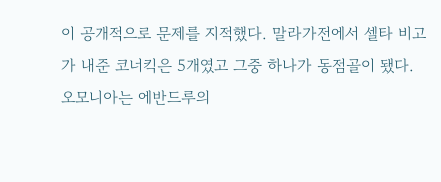이 공개적으로 문제를 지적했다. 말라가전에서 셀타 비고가 내준 코너킥은 5개였고 그중 하나가 동점골이 됐다. 오모니아는 에반드루의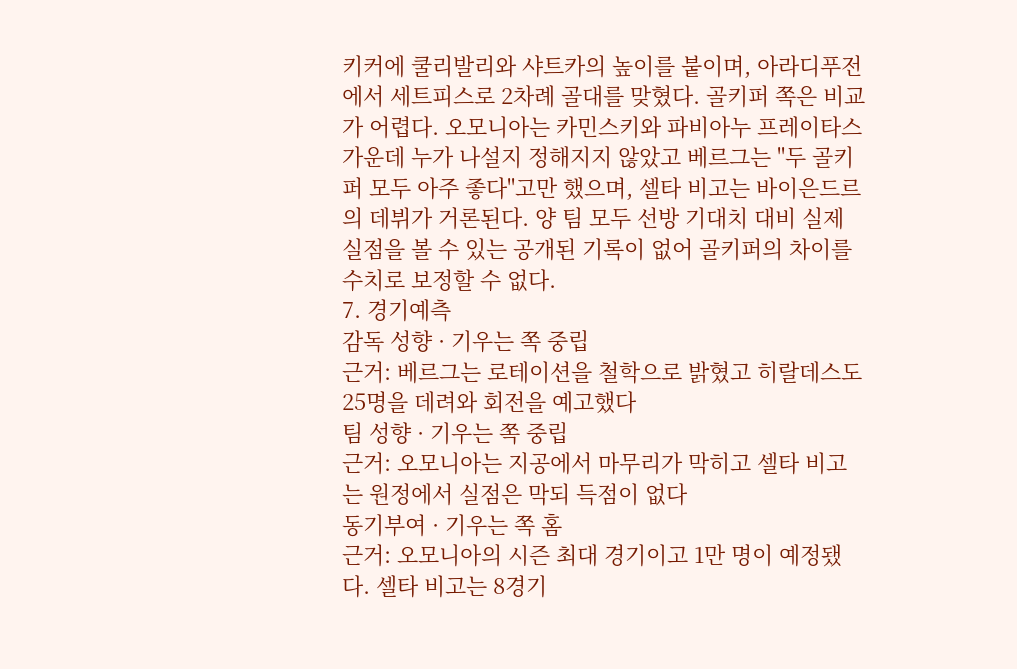키커에 쿨리발리와 샤트카의 높이를 붙이며, 아라디푸전에서 세트피스로 2차례 골대를 맞혔다. 골키퍼 쪽은 비교가 어렵다. 오모니아는 카민스키와 파비아누 프레이타스 가운데 누가 나설지 정해지지 않았고 베르그는 "두 골키퍼 모두 아주 좋다"고만 했으며, 셀타 비고는 바이은드르의 데뷔가 거론된다. 양 팀 모두 선방 기대치 대비 실제 실점을 볼 수 있는 공개된 기록이 없어 골키퍼의 차이를 수치로 보정할 수 없다.
7. 경기예측
감독 성향 · 기우는 쪽 중립
근거: 베르그는 로테이션을 철학으로 밝혔고 히랄데스도 25명을 데려와 회전을 예고했다
팀 성향 · 기우는 쪽 중립
근거: 오모니아는 지공에서 마무리가 막히고 셀타 비고는 원정에서 실점은 막되 득점이 없다
동기부여 · 기우는 쪽 홈
근거: 오모니아의 시즌 최대 경기이고 1만 명이 예정됐다. 셀타 비고는 8경기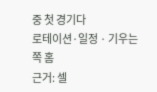중 첫 경기다
로테이션·일정 · 기우는 쪽 홈
근거: 셀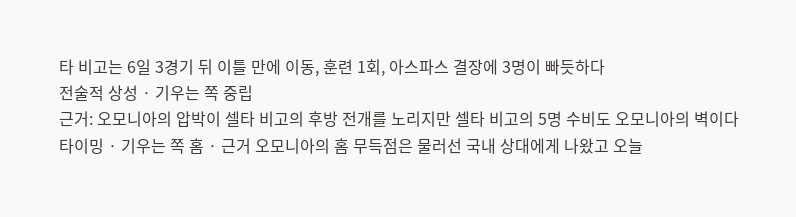타 비고는 6일 3경기 뒤 이틀 만에 이동, 훈련 1회, 아스파스 결장에 3명이 빠듯하다
전술적 상성 · 기우는 쪽 중립
근거: 오모니아의 압박이 셀타 비고의 후방 전개를 노리지만 셀타 비고의 5명 수비도 오모니아의 벽이다
타이밍 · 기우는 쪽 홈 · 근거 오모니아의 홈 무득점은 물러선 국내 상대에게 나왔고 오늘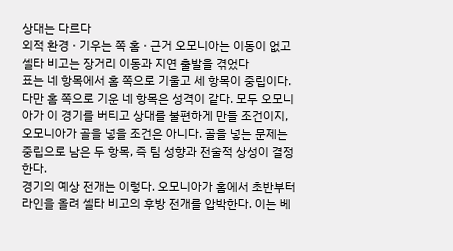상대는 다르다
외적 환경 · 기우는 쪽 홈 · 근거 오모니아는 이동이 없고 셀타 비고는 장거리 이동과 지연 출발을 겪었다
표는 네 항목에서 홈 쪽으로 기울고 세 항목이 중립이다. 다만 홈 쪽으로 기운 네 항목은 성격이 같다. 모두 오모니아가 이 경기를 버티고 상대를 불편하게 만들 조건이지, 오모니아가 골을 넣을 조건은 아니다. 골을 넣는 문제는 중립으로 남은 두 항목, 즉 팀 성향과 전술적 상성이 결정한다.
경기의 예상 전개는 이렇다. 오모니아가 홈에서 초반부터 라인을 올려 셀타 비고의 후방 전개를 압박한다. 이는 베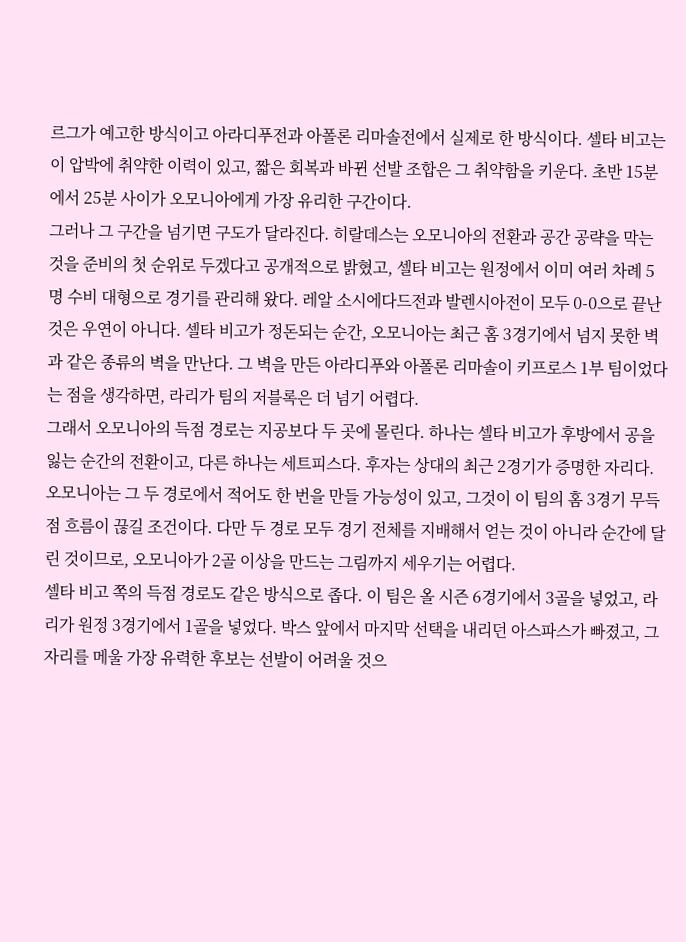르그가 예고한 방식이고 아라디푸전과 아폴론 리마솔전에서 실제로 한 방식이다. 셀타 비고는 이 압박에 취약한 이력이 있고, 짧은 회복과 바뀐 선발 조합은 그 취약함을 키운다. 초반 15분에서 25분 사이가 오모니아에게 가장 유리한 구간이다.
그러나 그 구간을 넘기면 구도가 달라진다. 히랄데스는 오모니아의 전환과 공간 공략을 막는 것을 준비의 첫 순위로 두겠다고 공개적으로 밝혔고, 셀타 비고는 원정에서 이미 여러 차례 5명 수비 대형으로 경기를 관리해 왔다. 레알 소시에다드전과 발렌시아전이 모두 0-0으로 끝난 것은 우연이 아니다. 셀타 비고가 정돈되는 순간, 오모니아는 최근 홈 3경기에서 넘지 못한 벽과 같은 종류의 벽을 만난다. 그 벽을 만든 아라디푸와 아폴론 리마솔이 키프로스 1부 팀이었다는 점을 생각하면, 라리가 팀의 저블록은 더 넘기 어렵다.
그래서 오모니아의 득점 경로는 지공보다 두 곳에 몰린다. 하나는 셀타 비고가 후방에서 공을 잃는 순간의 전환이고, 다른 하나는 세트피스다. 후자는 상대의 최근 2경기가 증명한 자리다. 오모니아는 그 두 경로에서 적어도 한 번을 만들 가능성이 있고, 그것이 이 팀의 홈 3경기 무득점 흐름이 끊길 조건이다. 다만 두 경로 모두 경기 전체를 지배해서 얻는 것이 아니라 순간에 달린 것이므로, 오모니아가 2골 이상을 만드는 그림까지 세우기는 어렵다.
셀타 비고 쪽의 득점 경로도 같은 방식으로 좁다. 이 팀은 올 시즌 6경기에서 3골을 넣었고, 라리가 원정 3경기에서 1골을 넣었다. 박스 앞에서 마지막 선택을 내리던 아스파스가 빠졌고, 그 자리를 메울 가장 유력한 후보는 선발이 어려울 것으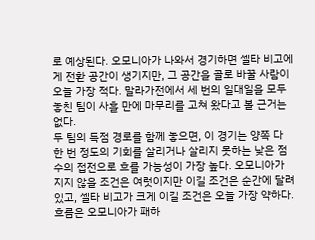로 예상된다. 오모니아가 나와서 경기하면 셀타 비고에게 전환 공간이 생기지만, 그 공간을 골로 바꿀 사람이 오늘 가장 적다. 말라가전에서 세 번의 일대일을 모두 놓친 팀이 사흘 만에 마무리를 고쳐 왔다고 볼 근거는 없다.
두 팀의 득점 경로를 함께 놓으면, 이 경기는 양쪽 다 한 번 정도의 기회를 살리거나 살리지 못하는 낮은 점수의 접전으로 흐를 가능성이 가장 높다. 오모니아가 지지 않을 조건은 여럿이지만 이길 조건은 순간에 달려 있고, 셀타 비고가 크게 이길 조건은 오늘 가장 약하다. 흐름은 오모니아가 패하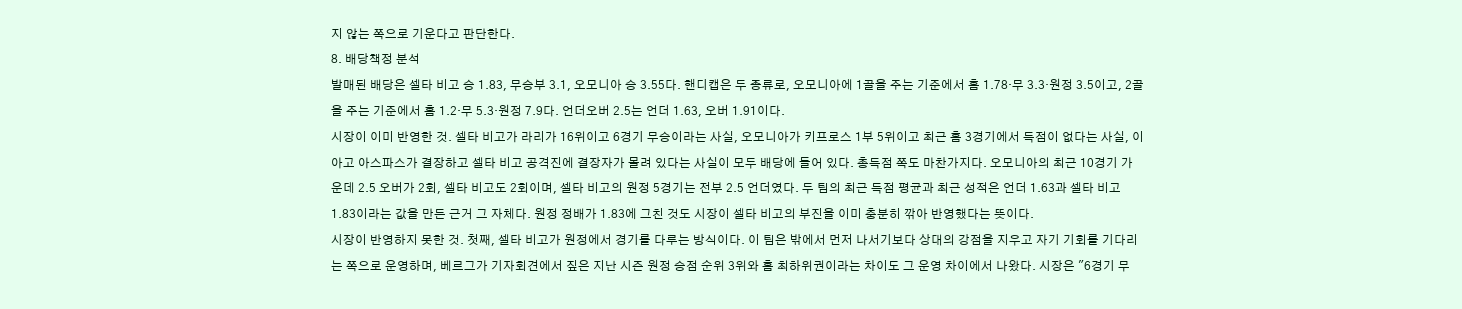지 않는 쪽으로 기운다고 판단한다.
8. 배당책정 분석
발매된 배당은 셀타 비고 승 1.83, 무승부 3.1, 오모니아 승 3.55다. 핸디캡은 두 종류로, 오모니아에 1골을 주는 기준에서 홈 1.78·무 3.3·원정 3.5이고, 2골을 주는 기준에서 홈 1.2·무 5.3·원정 7.9다. 언더오버 2.5는 언더 1.63, 오버 1.91이다.
시장이 이미 반영한 것. 셀타 비고가 라리가 16위이고 6경기 무승이라는 사실, 오모니아가 키프로스 1부 5위이고 최근 홈 3경기에서 득점이 없다는 사실, 이아고 아스파스가 결장하고 셀타 비고 공격진에 결장자가 몰려 있다는 사실이 모두 배당에 들어 있다. 총득점 쪽도 마찬가지다. 오모니아의 최근 10경기 가운데 2.5 오버가 2회, 셀타 비고도 2회이며, 셀타 비고의 원정 5경기는 전부 2.5 언더였다. 두 팀의 최근 득점 평균과 최근 성적은 언더 1.63과 셀타 비고 1.83이라는 값을 만든 근거 그 자체다. 원정 정배가 1.83에 그친 것도 시장이 셀타 비고의 부진을 이미 충분히 깎아 반영했다는 뜻이다.
시장이 반영하지 못한 것. 첫째, 셀타 비고가 원정에서 경기를 다루는 방식이다. 이 팀은 밖에서 먼저 나서기보다 상대의 강점을 지우고 자기 기회를 기다리는 쪽으로 운영하며, 베르그가 기자회견에서 짚은 지난 시즌 원정 승점 순위 3위와 홈 최하위권이라는 차이도 그 운영 차이에서 나왔다. 시장은 "6경기 무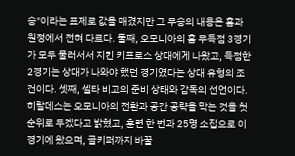승"이라는 표제로 값을 매겼지만 그 무승의 내용은 홈과 원정에서 전혀 다르다. 둘째, 오모니아의 홈 무득점 3경기가 모두 물러서서 지킨 키프로스 상대에게 나왔고, 득점한 2경기는 상대가 나와야 했던 경기였다는 상대 유형의 조건이다. 셋째, 셀타 비고의 준비 상태와 감독의 선언이다. 히랄데스는 오모니아의 전환과 공간 공략을 막는 것을 첫 순위로 두겠다고 밝혔고, 훈련 한 번과 25명 소집으로 이 경기에 왔으며, 골키퍼까지 바꿀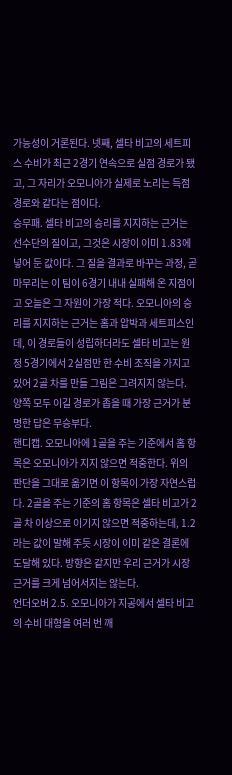가능성이 거론된다. 넷째, 셀타 비고의 세트피스 수비가 최근 2경기 연속으로 실점 경로가 됐고, 그 자리가 오모니아가 실제로 노리는 득점 경로와 같다는 점이다.
승무패. 셀타 비고의 승리를 지지하는 근거는 선수단의 질이고, 그것은 시장이 이미 1.83에 넣어 둔 값이다. 그 질을 결과로 바꾸는 과정, 곧 마무리는 이 팀이 6경기 내내 실패해 온 지점이고 오늘은 그 자원이 가장 적다. 오모니아의 승리를 지지하는 근거는 홈과 압박과 세트피스인데, 이 경로들이 성립하더라도 셀타 비고는 원정 5경기에서 2실점만 한 수비 조직을 가지고 있어 2골 차를 만들 그림은 그려지지 않는다. 양쪽 모두 이길 경로가 좁을 때 가장 근거가 분명한 답은 무승부다.
핸디캡. 오모니아에 1골을 주는 기준에서 홈 항목은 오모니아가 지지 않으면 적중한다. 위의 판단을 그대로 옮기면 이 항목이 가장 자연스럽다. 2골을 주는 기준의 홈 항목은 셀타 비고가 2골 차 이상으로 이기지 않으면 적중하는데, 1.2라는 값이 말해 주듯 시장이 이미 같은 결론에 도달해 있다. 방향은 같지만 우리 근거가 시장 근거를 크게 넘어서지는 않는다.
언더오버 2.5. 오모니아가 지공에서 셀타 비고의 수비 대형을 여러 번 깨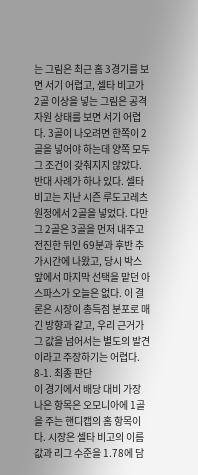는 그림은 최근 홈 3경기를 보면 서기 어렵고, 셀타 비고가 2골 이상을 넣는 그림은 공격 자원 상태를 보면 서기 어렵다. 3골이 나오려면 한쪽이 2골을 넣어야 하는데 양쪽 모두 그 조건이 갖춰지지 않았다. 반대 사례가 하나 있다. 셀타 비고는 지난 시즌 루도고레츠 원정에서 2골을 넣었다. 다만 그 2골은 3골을 먼저 내주고 전진한 뒤인 69분과 후반 추가시간에 나왔고, 당시 박스 앞에서 마지막 선택을 맡던 아스파스가 오늘은 없다. 이 결론은 시장이 총득점 분포로 매긴 방향과 같고, 우리 근거가 그 값을 넘어서는 별도의 발견이라고 주장하기는 어렵다.
8-1. 최종 판단
이 경기에서 배당 대비 가장 나은 항목은 오모니아에 1골을 주는 핸디캡의 홈 항목이다. 시장은 셀타 비고의 이름값과 리그 수준을 1.78에 담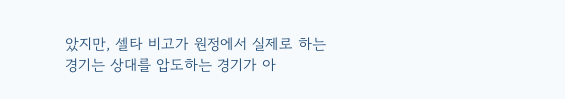았지만, 셀타 비고가 원정에서 실제로 하는 경기는 상대를 압도하는 경기가 아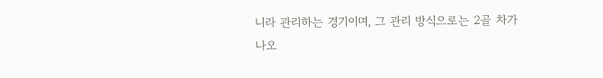니라 관리하는 경기이며, 그 관리 방식으로는 2골 차가 나오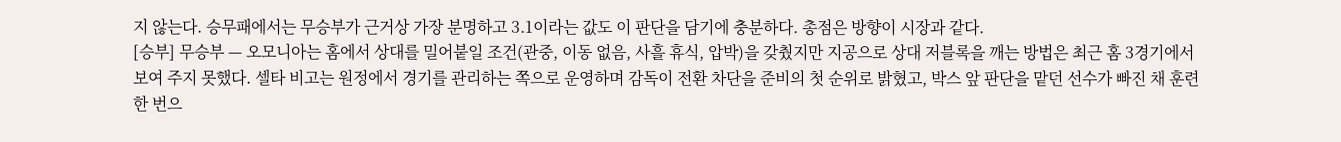지 않는다. 승무패에서는 무승부가 근거상 가장 분명하고 3.1이라는 값도 이 판단을 담기에 충분하다. 총점은 방향이 시장과 같다.
[승부] 무승부 — 오모니아는 홈에서 상대를 밀어붙일 조건(관중, 이동 없음, 사흘 휴식, 압박)을 갖췄지만 지공으로 상대 저블록을 깨는 방법은 최근 홈 3경기에서 보여 주지 못했다. 셀타 비고는 원정에서 경기를 관리하는 쪽으로 운영하며 감독이 전환 차단을 준비의 첫 순위로 밝혔고, 박스 앞 판단을 맡던 선수가 빠진 채 훈련 한 번으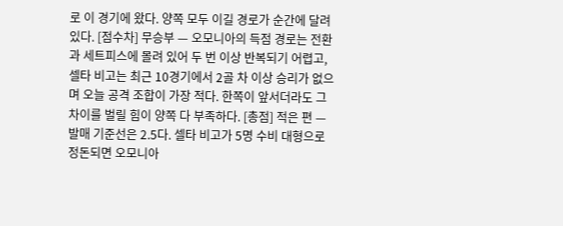로 이 경기에 왔다. 양쪽 모두 이길 경로가 순간에 달려 있다. [점수차] 무승부 — 오모니아의 득점 경로는 전환과 세트피스에 몰려 있어 두 번 이상 반복되기 어렵고, 셀타 비고는 최근 10경기에서 2골 차 이상 승리가 없으며 오늘 공격 조합이 가장 적다. 한쪽이 앞서더라도 그 차이를 벌릴 힘이 양쪽 다 부족하다. [총점] 적은 편 — 발매 기준선은 2.5다. 셀타 비고가 5명 수비 대형으로 정돈되면 오모니아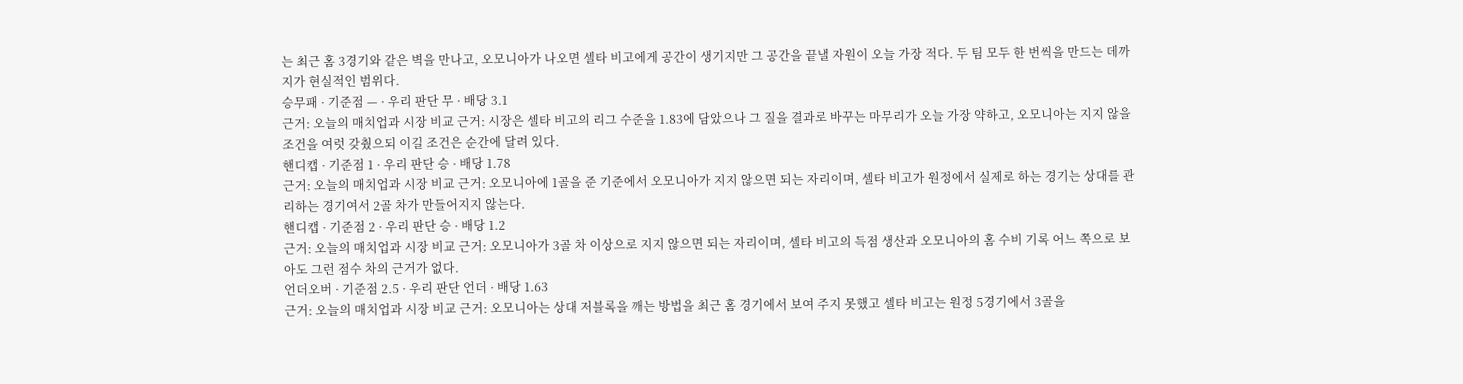는 최근 홈 3경기와 같은 벽을 만나고, 오모니아가 나오면 셀타 비고에게 공간이 생기지만 그 공간을 끝낼 자원이 오늘 가장 적다. 두 팀 모두 한 번씩을 만드는 데까지가 현실적인 범위다.
승무패 · 기준점 — · 우리 판단 무 · 배당 3.1
근거: 오늘의 매치업과 시장 비교 근거: 시장은 셀타 비고의 리그 수준을 1.83에 담았으나 그 질을 결과로 바꾸는 마무리가 오늘 가장 약하고, 오모니아는 지지 않을 조건을 여럿 갖췄으되 이길 조건은 순간에 달려 있다.
핸디캡 · 기준점 1 · 우리 판단 승 · 배당 1.78
근거: 오늘의 매치업과 시장 비교 근거: 오모니아에 1골을 준 기준에서 오모니아가 지지 않으면 되는 자리이며, 셀타 비고가 원정에서 실제로 하는 경기는 상대를 관리하는 경기여서 2골 차가 만들어지지 않는다.
핸디캡 · 기준점 2 · 우리 판단 승 · 배당 1.2
근거: 오늘의 매치업과 시장 비교 근거: 오모니아가 3골 차 이상으로 지지 않으면 되는 자리이며, 셀타 비고의 득점 생산과 오모니아의 홈 수비 기록 어느 쪽으로 보아도 그런 점수 차의 근거가 없다.
언더오버 · 기준점 2.5 · 우리 판단 언더 · 배당 1.63
근거: 오늘의 매치업과 시장 비교 근거: 오모니아는 상대 저블록을 깨는 방법을 최근 홈 경기에서 보여 주지 못했고 셀타 비고는 원정 5경기에서 3골을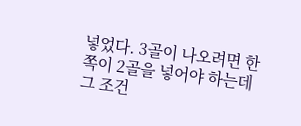넣었다. 3골이 나오려면 한쪽이 2골을 넣어야 하는데 그 조건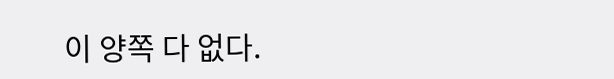이 양쪽 다 없다.